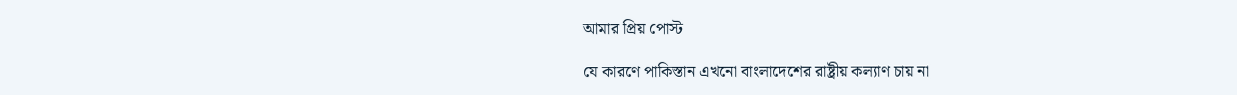আমার প্রিয় পোস্ট

যে কারণে পাকিস্তান এখনো বাংলাদেশের রাষ্ট্রীয় কল্যাণ চায় না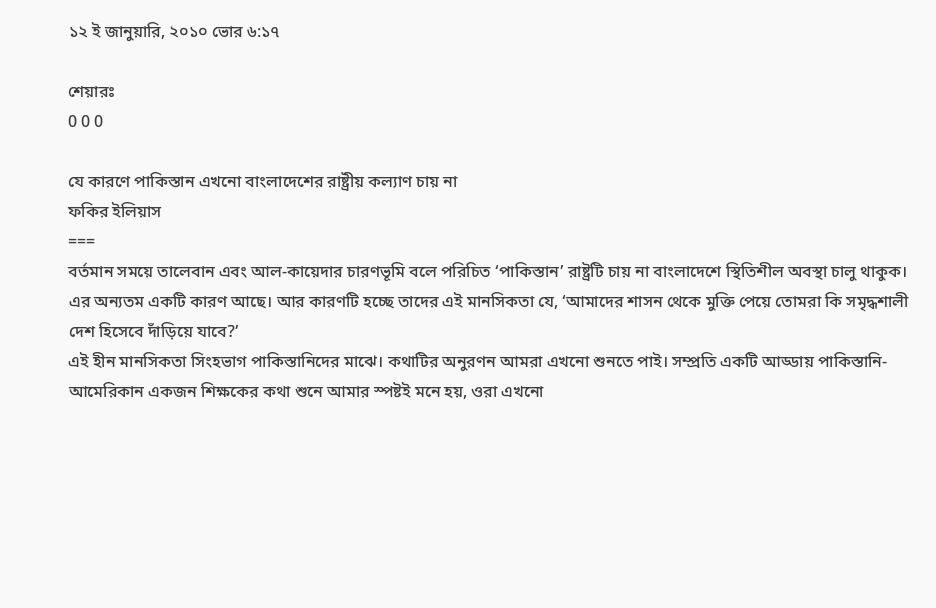১২ ই জানুয়ারি, ২০১০ ভোর ৬:১৭

শেয়ারঃ
0 0 0

যে কারণে পাকিস্তান এখনো বাংলাদেশের রাষ্ট্রীয় কল্যাণ চায় না
ফকির ইলিয়াস
===
বর্তমান সময়ে তালেবান এবং আল-কায়েদার চারণভূমি বলে পরিচিত ‘পাকিস্তান’ রাষ্ট্রটি চায় না বাংলাদেশে স্থিতিশীল অবস্থা চালু থাকুক। এর অন্যতম একটি কারণ আছে। আর কারণটি হচ্ছে তাদের এই মানসিকতা যে, ‘আমাদের শাসন থেকে মুক্তি পেয়ে তোমরা কি সমৃদ্ধশালী দেশ হিসেবে দাঁড়িয়ে যাবে?’
এই হীন মানসিকতা সিংহভাগ পাকিস্তানিদের মাঝে। কথাটির অনুরণন আমরা এখনো শুনতে পাই। সম্প্রতি একটি আড্ডায় পাকিস্তানি-আমেরিকান একজন শিক্ষকের কথা শুনে আমার স্পষ্টই মনে হয়, ওরা এখনো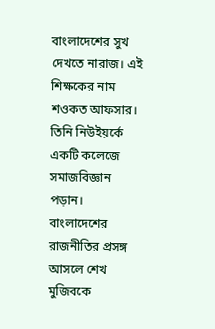বাংলাদেশের সুখ দেখতে নারাজ। এই শিক্ষকের নাম শওকত আফসার। তিনি নিউইয়র্কে একটি কলেজে সমাজবিজ্ঞান পড়ান। বাংলাদেশের রাজনীতির প্রসঙ্গ আসলে শেখ মুজিবকে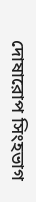দোষারোপ সিংহভাগ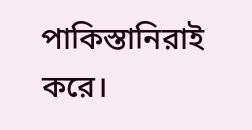পাকিস্তানিরাই করে।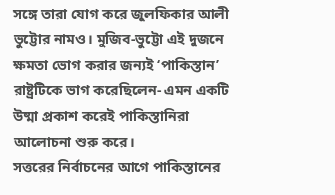সঙ্গে তারা যোগ করে জুলফিকার আলী ভুট্টোর নামও। মুজিব-ভুট্টো এই দুজনে ক্ষমতা ভোগ করার জন্যই ‘পাকিস্তান’ রাষ্ট্রটিকে ভাগ করেছিলেন- এমন একটি উষ্মা প্রকাশ করেই পাকিস্তানিরা আলোচনা শুরু করে।
সত্তরের নির্বাচনের আগে পাকিস্তানের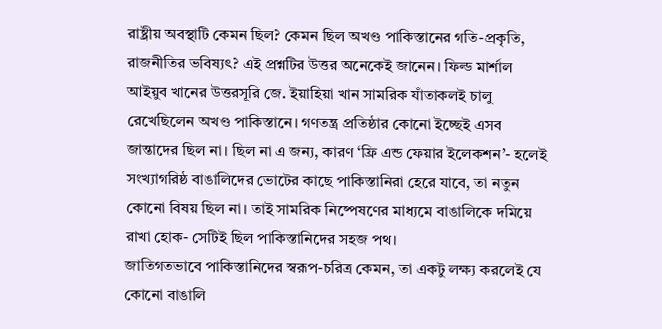রাষ্ট্রীয় অবস্থাটি কেমন ছিল? কেমন ছিল অখণ্ড পাকিস্তানের গতি-প্রকৃতি, রাজনীতির ভবিষ্যৎ? এই প্রশ্নটির উত্তর অনেকেই জানেন। ফিল্ড মার্শাল আইয়ুব খানের উত্তরসূরি জে. ইয়াহিয়া খান সামরিক যাঁতাকলই চালু রেখেছিলেন অখণ্ড পাকিস্তানে। গণতন্ত্র প্রতিষ্ঠার কোনো ইচ্ছেই এসব জান্তাদের ছিল না। ছিল না এ জন্য, কারণ ‘ফ্রি এন্ড ফেয়ার ইলেকশন’- হলেই সংখ্যাগরিষ্ঠ বাঙালিদের ভোটের কাছে পাকিস্তানিরা হেরে যাবে, তা নতুন কোনো বিষয় ছিল না। তাই সামরিক নিষ্পেষণের মাধ্যমে বাঙালিকে দমিয়ে রাখা হোক- সেটিই ছিল পাকিস্তানিদের সহজ পথ।
জাতিগতভাবে পাকিস্তানিদের স্বরূপ-চরিত্র কেমন, তা একটু লক্ষ্য করলেই যে কোনো বাঙালি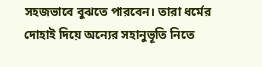সহজভাবে বুঝতে পারবেন। তারা ধর্মের দোহাই দিয়ে অন্যের সহানুভূতি নিতে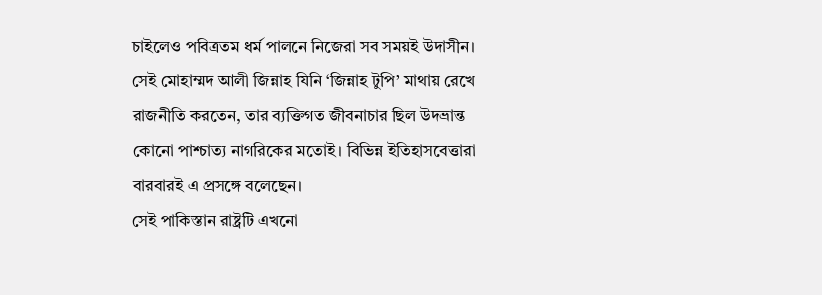চাইলেও পবিত্রতম ধর্ম পালনে নিজেরা সব সময়ই উদাসীন। সেই মোহাম্মদ আলী জিন্নাহ যিনি ‘জিন্নাহ টুপি’ মাথায় রেখে রাজনীতি করতেন, তার ব্যক্তিগত জীবনাচার ছিল উদভ্রান্ত কোনো পাশ্চাত্য নাগরিকের মতোই। বিভিন্ন ইতিহাসবেত্তারা বারবারই এ প্রসঙ্গে বলেছেন।
সেই পাকিস্তান রাষ্ট্রটি এখনো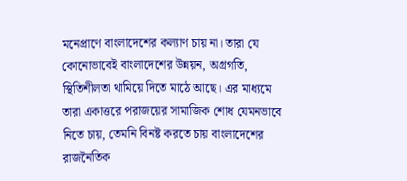মনেপ্রাণে বাংলাদেশের কল্যাণ চায় না। তারা যে কোনোভাবেই বাংলাদেশের উন্নয়ন, অগ্রগতি, স্থিতিশীলতা থামিয়ে দিতে মাঠে আছে। এর মাধ্যমে তারা একাত্তরে পরাজয়ের সামাজিক শোধ যেমনভাবে নিতে চায়, তেমনি বিনষ্ট করতে চায় বাংলাদেশের রাজনৈতিক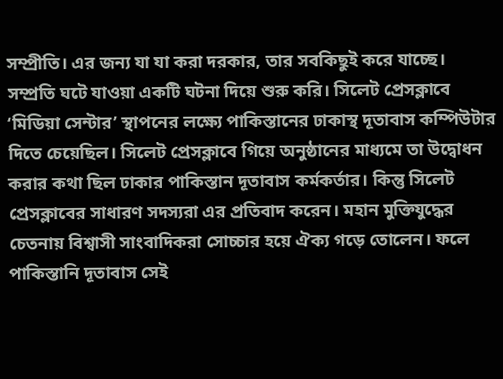সম্প্রীতি। এর জন্য যা যা করা দরকার, তার সবকিছুই করে যাচ্ছে। সম্প্রতি ঘটে যাওয়া একটি ঘটনা দিয়ে শুরু করি। সিলেট প্রেসক্লাবে ‘মিডিয়া সেন্টার’ স্থাপনের লক্ষ্যে পাকিস্তানের ঢাকাস্থ দূতাবাস কম্পিউটার দিতে চেয়েছিল। সিলেট প্রেসক্লাবে গিয়ে অনুষ্ঠানের মাধ্যমে তা উদ্বোধন করার কথা ছিল ঢাকার পাকিস্তান দূতাবাস কর্মকর্তার। কিন্তু সিলেট প্রেসক্লাবের সাধারণ সদস্যরা এর প্রতিবাদ করেন। মহান মুক্তিযুদ্ধের চেতনায় বিশ্বাসী সাংবাদিকরা সোচ্চার হয়ে ঐক্য গড়ে তোলেন। ফলে পাকিস্তানি দূতাবাস সেই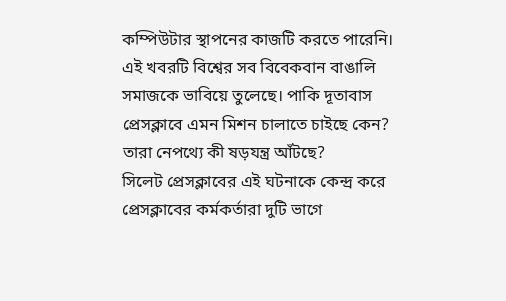কম্পিউটার স্থাপনের কাজটি করতে পারেনি। এই খবরটি বিশ্বের সব বিবেকবান বাঙালি সমাজকে ভাবিয়ে তুলেছে। পাকি দূতাবাস প্রেসক্লাবে এমন মিশন চালাতে চাইছে কেন? তারা নেপথ্যে কী ষড়যন্ত্র আঁটছে?
সিলেট প্রেসক্লাবের এই ঘটনাকে কেন্দ্র করে প্রেসক্লাবের কর্মকর্তারা দুটি ভাগে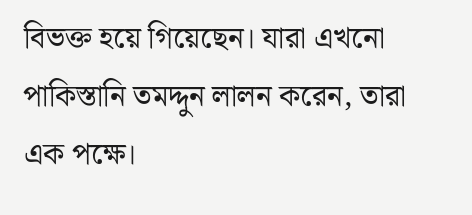বিভক্ত হয়ে গিয়েছেন। যারা এখনো পাকিস্তানি তমদ্দুন লালন করেন, তারা এক পক্ষে।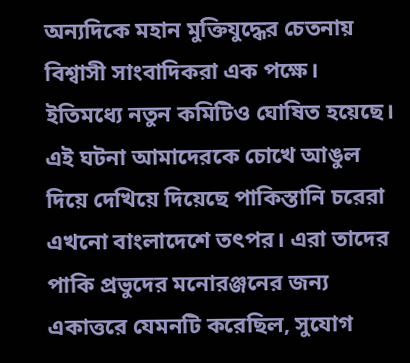অন্যদিকে মহান মুক্তিযুদ্ধের চেতনায় বিশ্বাসী সাংবাদিকরা এক পক্ষে। ইতিমধ্যে নতুন কমিটিও ঘোষিত হয়েছে। এই ঘটনা আমাদেরকে চোখে আঙুল দিয়ে দেখিয়ে দিয়েছে পাকিস্তানি চরেরা এখনো বাংলাদেশে তৎপর। এরা তাদের পাকি প্রভুদের মনোরঞ্জনের জন্য একাত্তরে যেমনটি করেছিল, সুযোগ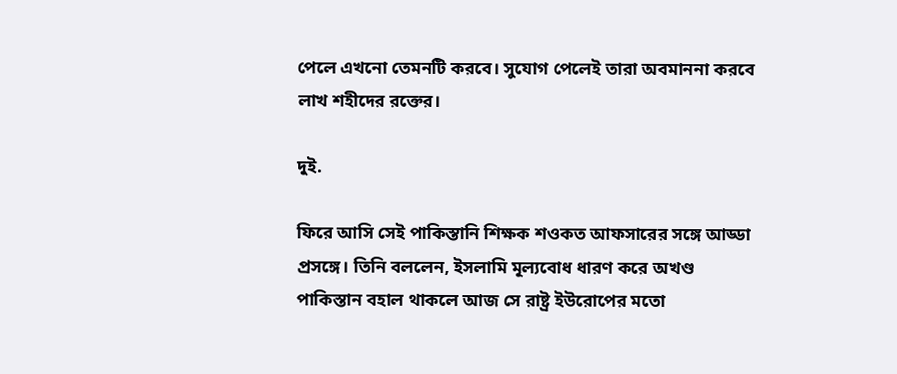পেলে এখনো তেমনটি করবে। সুযোগ পেলেই তারা অবমাননা করবে লাখ শহীদের রক্তের।

দুই.

ফিরে আসি সেই পাকিস্তানি শিক্ষক শওকত আফসারের সঙ্গে আড্ডা প্রসঙ্গে। তিনি বললেন, ইসলামি মূল্যবোধ ধারণ করে অখণ্ড পাকিস্তান বহাল থাকলে আজ সে রাষ্ট্র ইউরোপের মতো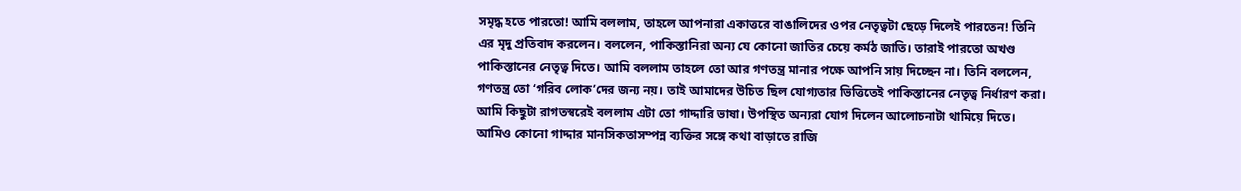সমৃদ্ধ হতে পারতো! আমি বললাম, তাহলে আপনারা একাত্তরে বাঙালিদের ওপর নেতৃত্বটা ছেড়ে দিলেই পারতেন! তিনি এর মৃদু প্রতিবাদ করলেন। বললেন, পাকিস্তানিরা অন্য যে কোনো জাতির চেয়ে কর্মঠ জাতি। তারাই পারতো অখণ্ড পাকিস্তানের নেতৃত্ব দিতে। আমি বললাম তাহলে তো আর গণতন্ত্র মানার পক্ষে আপনি সায় দিচ্ছেন না। তিনি বললেন, গণতন্ত্র তো ‘গরিব লোক’দের জন্য নয়। তাই আমাদের উচিত ছিল যোগ্যতার ভিত্তিতেই পাকিস্তানের নেতৃত্ব নির্ধারণ করা। আমি কিছুটা রাগতস্বরেই বললাম এটা তো গাদ্দারি ভাষা। উপস্থিত অন্যরা যোগ দিলেন আলোচনাটা থামিয়ে দিতে। আমিও কোনো গাদ্দার মানসিকতাসম্পন্ন ব্যক্তির সঙ্গে কথা বাড়াতে রাজি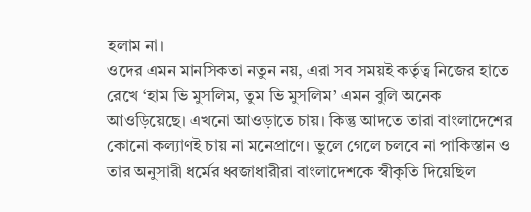হলাম না।
ওদের এমন মানসিকতা নতুন নয়, এরা সব সময়ই কর্তৃত্ব নিজের হাতে রেখে ‘হাম ভি মুসলিম, তুম ভি মুসলিম’ এমন বুলি অনেক আওড়িয়েছে। এখনো আওড়াতে চায়। কিন্তু আদতে তারা বাংলাদেশের কোনো কল্যাণই চায় না মনেপ্রাণে। ভুলে গেলে চলবে না পাকিস্তান ও তার অনুসারী ধর্মের ধ্বজাধারীরা বাংলাদেশকে স্বীকৃতি দিয়েছিল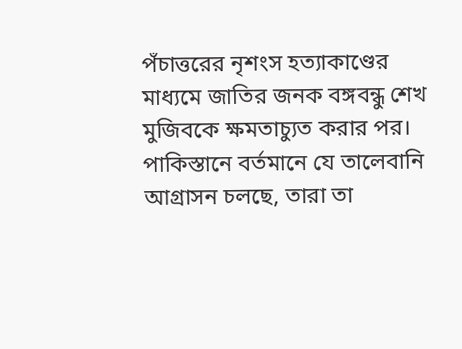পঁচাত্তরের নৃশংস হত্যাকাণ্ডের মাধ্যমে জাতির জনক বঙ্গবন্ধু শেখ মুজিবকে ক্ষমতাচ্যুত করার পর। পাকিস্তানে বর্তমানে যে তালেবানি আগ্রাসন চলছে, তারা তা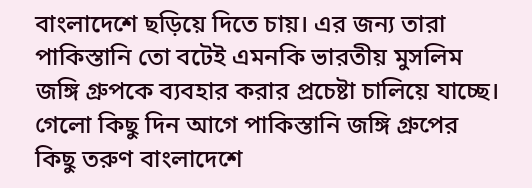বাংলাদেশে ছড়িয়ে দিতে চায়। এর জন্য তারা পাকিস্তানি তো বটেই এমনকি ভারতীয় মুসলিম জঙ্গি গ্রুপকে ব্যবহার করার প্রচেষ্টা চালিয়ে যাচ্ছে। গেলো কিছু দিন আগে পাকিস্তানি জঙ্গি গ্রুপের কিছু তরুণ বাংলাদেশে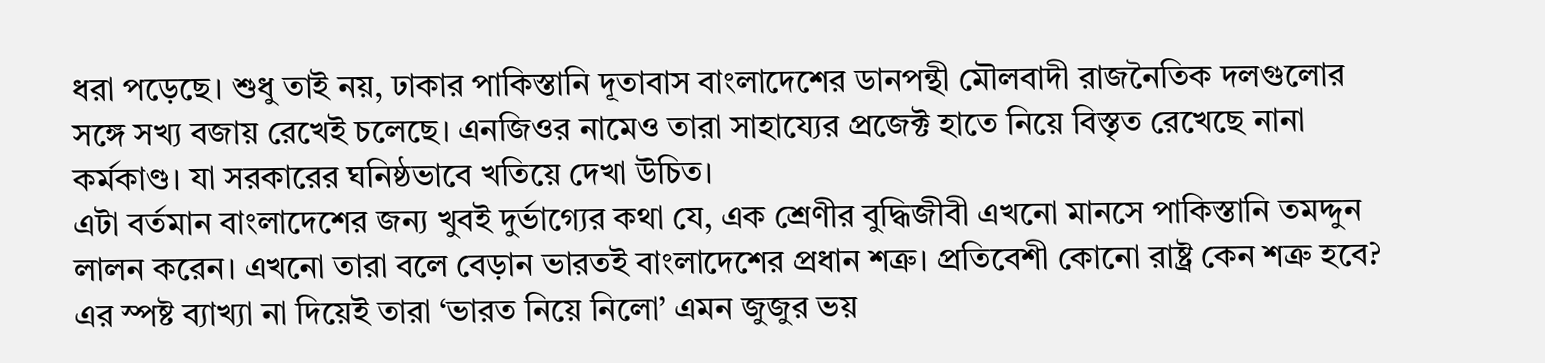ধরা পড়েছে। শুধু তাই নয়, ঢাকার পাকিস্তানি দূতাবাস বাংলাদেশের ডানপন্থী মৌলবাদী রাজনৈতিক দলগুলোর সঙ্গে সখ্য বজায় রেখেই চলেছে। এনজিওর নামেও তারা সাহায্যের প্রজেক্ট হাতে নিয়ে বিস্তৃত রেখেছে নানা কর্মকাণ্ড। যা সরকারের ঘনিষ্ঠভাবে খতিয়ে দেখা উচিত।
এটা বর্তমান বাংলাদেশের জন্য খুবই দুর্ভাগ্যের কথা যে, এক শ্রেণীর বুদ্ধিজীবী এখনো মানসে পাকিস্তানি তমদ্দুন লালন করেন। এখনো তারা বলে বেড়ান ভারতই বাংলাদেশের প্রধান শত্রু। প্রতিবেশী কোনো রাষ্ট্র কেন শত্রু হবে? এর স্পষ্ট ব্যাখ্যা না দিয়েই তারা ‘ভারত নিয়ে নিলো’ এমন জুজুর ভয়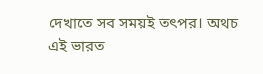দেখাতে সব সময়ই তৎপর। অথচ এই ভারত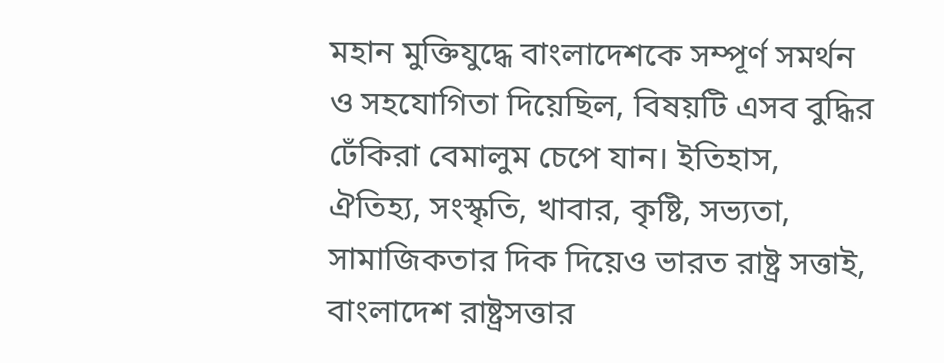মহান মুক্তিযুদ্ধে বাংলাদেশকে সম্পূর্ণ সমর্থন ও সহযোগিতা দিয়েছিল, বিষয়টি এসব বুদ্ধির ঢেঁকিরা বেমালুম চেপে যান। ইতিহাস, ঐতিহ্য, সংস্কৃতি, খাবার, কৃষ্টি, সভ্যতা, সামাজিকতার দিক দিয়েও ভারত রাষ্ট্র সত্তাই, বাংলাদেশ রাষ্ট্রসত্তার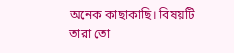অনেক কাছাকাছি। বিষয়টি তারা তো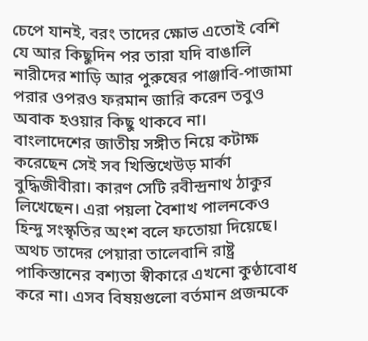চেপে যানই, বরং তাদের ক্ষোভ এতোই বেশি যে আর কিছুদিন পর তারা যদি বাঙালি নারীদের শাড়ি আর পুরুষের পাঞ্জাবি-পাজামা পরার ওপরও ফরমান জারি করেন তবুও অবাক হওয়ার কিছু থাকবে না।
বাংলাদেশের জাতীয় সঙ্গীত নিয়ে কটাক্ষ করেছেন সেই সব খিস্তিখেউড় মার্কা বুদ্ধিজীবীরা। কারণ সেটি রবীন্দ্রনাথ ঠাকুর লিখেছেন। এরা পয়লা বৈশাখ পালনকেও হিন্দু সংস্কৃতির অংশ বলে ফতোয়া দিয়েছে। অথচ তাদের পেয়ারা তালেবানি রাষ্ট্র পাকিস্তানের বশ্যতা স্বীকারে এখনো কুণ্ঠাবোধ করে না। এসব বিষয়গুলো বর্তমান প্রজন্মকে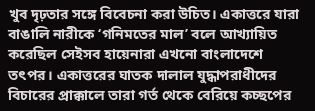খুব দৃঢ়তার সঙ্গে বিবেচনা করা উচিত। একাত্তরে যারা বাঙালি নারীকে ‘গনিমতের মাল’ বলে আখ্যায়িত করেছিল সেইসব হায়েনারা এখনো বাংলাদেশে তৎপর। একাত্তরের ঘাতক দালাল যুদ্ধাপরাধীদের বিচারের প্রাক্কালে তারা গর্ত থেকে বেরিয়ে কচ্ছপের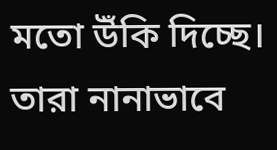মতো উঁকি দিচ্ছে। তারা নানাভাবে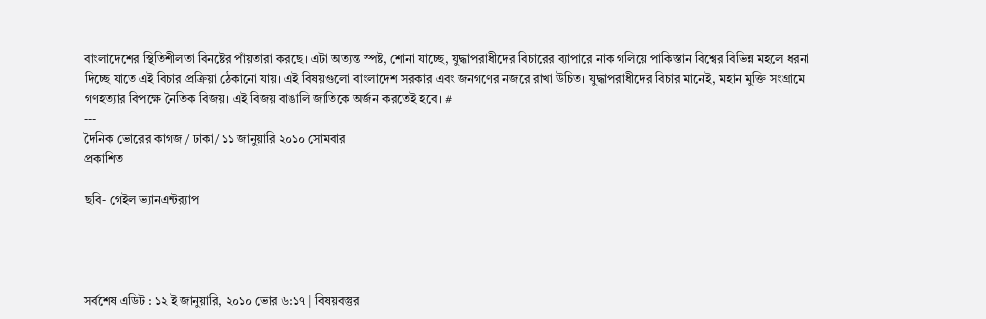বাংলাদেশের স্থিতিশীলতা বিনষ্টের পাঁয়তারা করছে। এটা অত্যন্ত স্পষ্ট, শোনা যাচ্ছে, যুদ্ধাপরাধীদের বিচারের ব্যাপারে নাক গলিয়ে পাকিস্তান বিশ্বের বিভিন্ন মহলে ধরনা দিচ্ছে যাতে এই বিচার প্রক্রিয়া ঠেকানো যায়। এই বিষয়গুলো বাংলাদেশ সরকার এবং জনগণের নজরে রাখা উচিত। যুদ্ধাপরাধীদের বিচার মানেই, মহান মুক্তি সংগ্রামে গণহত্যার বিপক্ষে নৈতিক বিজয়। এই বিজয় বাঙালি জাতিকে অর্জন করতেই হবে। #
---
দৈনিক ভোরের কাগজ / ঢাকা/ ১১ জানুয়ারি ২০১০ সোমবার
প্রকাশিত

ছবি- গেইল ভ্যানএন্টর‌্যাপ




সর্বশেষ এডিট : ১২ ই জানুয়ারি, ২০১০ ভোর ৬:১৭ | বিষয়বস্তুর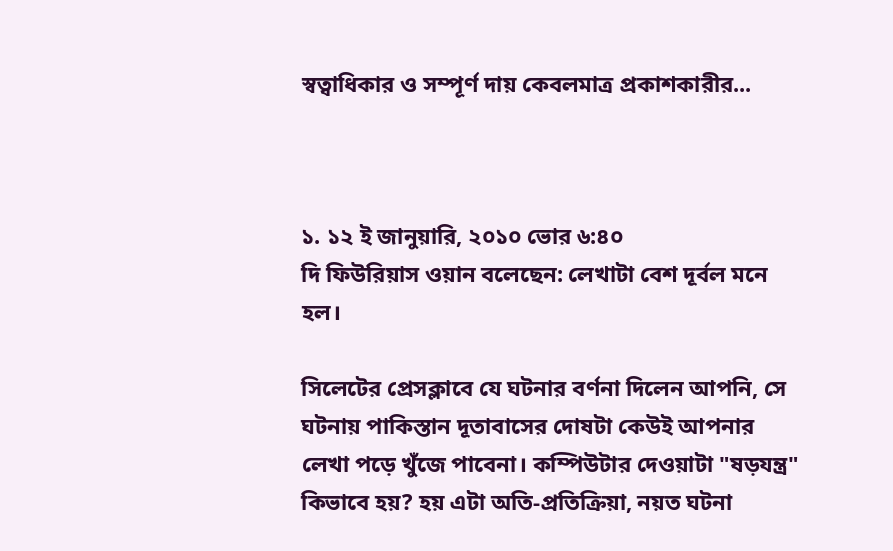স্বত্বাধিকার ও সম্পূর্ণ দায় কেবলমাত্র প্রকাশকারীর...



১. ১২ ই জানুয়ারি, ২০১০ ভোর ৬:৪০
দি ফিউরিয়াস ওয়ান বলেছেন: লেখাটা বেশ দূর্বল মনে হল।

সিলেটের প্রেসক্লাবে যে ঘটনার বর্ণনা দিলেন আপনি, সে ঘটনায় পাকিস্তান দূতাবাসের দোষটা কেউই আপনার লেখা পড়ে খুঁজে পাবেনা। কম্পিউটার দেওয়াটা "ষড়যন্ত্র" কিভাবে হয়? হয় এটা অতি-প্রতিক্রিয়া, নয়ত ঘটনা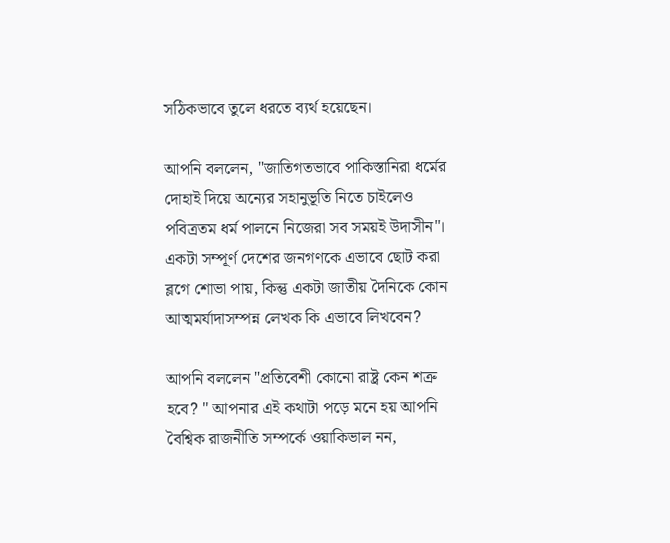সঠিকভাবে তুলে ধরতে ব্যর্থ হয়েছেন।

আপনি বললেন, "জাতিগতভাবে পাকিস্তানিরা ধর্মের দোহাই দিয়ে অন্যের সহানুভূতি নিতে চাইলেও পবিত্রতম ধর্ম পালনে নিজেরা সব সময়ই উদাসীন"। একটা সম্পূর্ণ দেশের জনগণকে এভাবে ছোট করা ব্লগে শোভা পায়, কিন্তু একটা জাতীয় দৈনিকে কোন আত্মমর্যাদাসম্পন্ন লেখক কি এভাবে লিখবেন?

আপনি বললেন "প্রতিবেশী কোনো রাষ্ট্র কেন শত্রু হবে? " আপনার এই কথাটা পড়ে মনে হয় আপনি বৈশ্বিক রাজনীতি সম্পর্কে ওয়াকিভাল নন,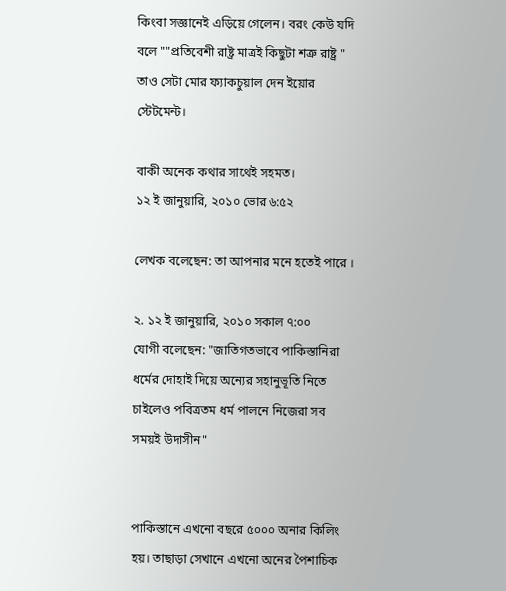কিংবা সজ্ঞানেই এড়িয়ে গেলেন। বরং কেউ যদি বলে ""প্রতিবেশী রাষ্ট্র মাত্রই কিছুটা শত্রু রাষ্ট্র " তাও সেটা মোর ফ্যাকচুয়াল দেন ইয়োর স্টেটমেন্ট।

বাকী অনেক কথার সাথেই সহমত।
১২ ই জানুয়ারি, ২০১০ ভোর ৬:৫২

লেখক বলেছেন: তা আপনার মনে হতেই পারে ।

২. ১২ ই জানুয়ারি, ২০১০ সকাল ৭:০০
যোগী বলেছেন: "জাতিগতভাবে পাকিস্তানিরা ধর্মের দোহাই দিয়ে অন্যের সহানুভূতি নিতে চাইলেও পবিত্রতম ধর্ম পালনে নিজেরা সব সময়ই উদাসীন"


পাকিস্তানে এখনো বছরে ৫০০০ অনার কিলিং হয়। তাছাড়া সেখানে এখনো অনের পৈশাচিক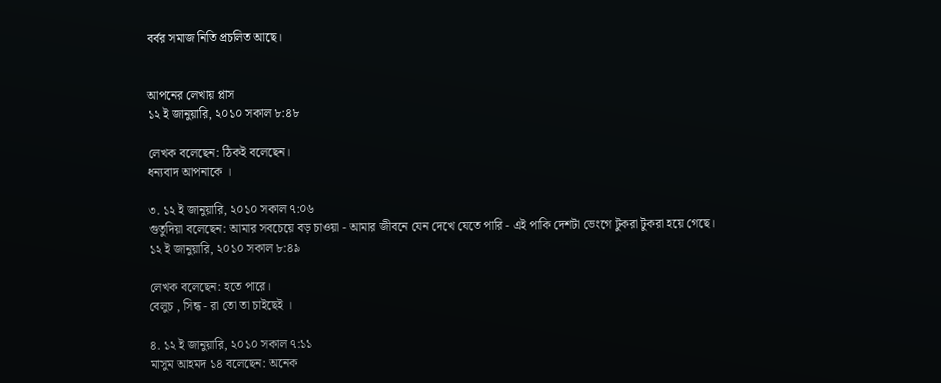বর্বর সমাজ নিতি প্রচলিত আছে।


আপনের লেখায় প্লাস
১২ ই জানুয়ারি, ২০১০ সকাল ৮:৪৮

লেখক বলেছেন: ঠিকই বলেছেন।
ধন্যবাদ আপনাকে ।

৩. ১২ ই জানুয়ারি, ২০১০ সকাল ৭:০৬
গুতুদিয়া বলেছেন: আমার সবচেয়ে বড় চাওয়া - আমার জীবনে যেন দেখে যেতে পারি - এই পাকি দেশটা ভেংগে টুকরা টুকরা হয়ে গেছে।
১২ ই জানুয়ারি, ২০১০ সকাল ৮:৪৯

লেখক বলেছেন: হতে পারে।
বেলুচ , সিন্ধ - রা তো তা চাইছেই ।

৪. ১২ ই জানুয়ারি, ২০১০ সকাল ৭:১১
মাসুম আহমদ ১৪ বলেছেন: অনেক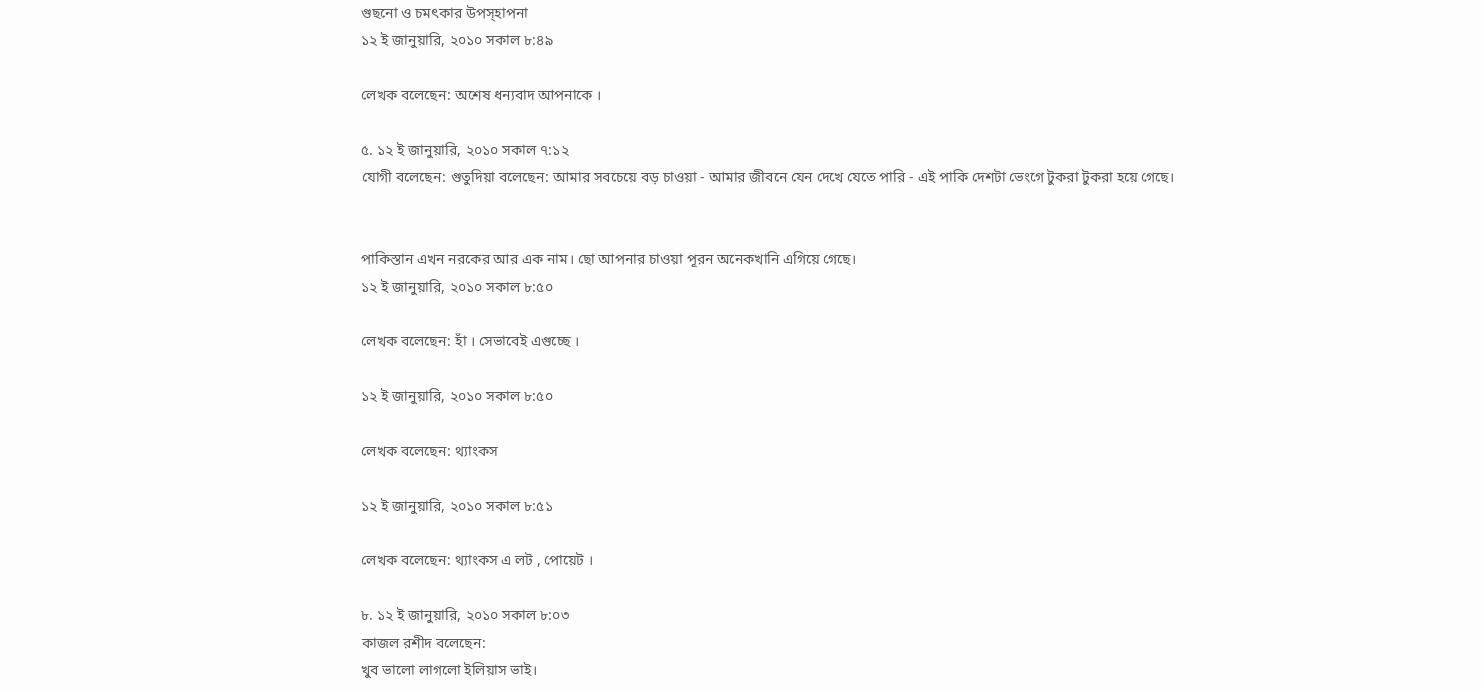গুছনো ও চমৎকার উপস্হাপনা
১২ ই জানুয়ারি, ২০১০ সকাল ৮:৪৯

লেখক বলেছেন: অশেষ ধন্যবাদ আপনাকে ।

৫. ১২ ই জানুয়ারি, ২০১০ সকাল ৭:১২
যোগী বলেছেন: গুতুদিয়া বলেছেন: আমার সবচেয়ে বড় চাওয়া - আমার জীবনে যেন দেখে যেতে পারি - এই পাকি দেশটা ভেংগে টুকরা টুকরা হয়ে গেছে।


পাকিস্তান এখন নরকের আর এক নাম। ছো আপনার চাওয়া পূরন অনেকখানি এগিয়ে গেছে।
১২ ই জানুয়ারি, ২০১০ সকাল ৮:৫০

লেখক বলেছেন: হাঁ । সেভাবেই এগুচ্ছে ।

১২ ই জানুয়ারি, ২০১০ সকাল ৮:৫০

লেখক বলেছেন: থ্যাংকস

১২ ই জানুয়ারি, ২০১০ সকাল ৮:৫১

লেখক বলেছেন: থ্যাংকস এ লট , পোয়েট ।

৮. ১২ ই জানুয়ারি, ২০১০ সকাল ৮:০৩
কাজল রশীদ বলেছেন:
খুব ভালো লাগলো ইলিয়াস ভাই।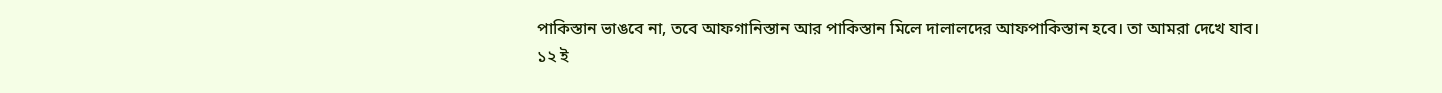পাকিস্তান ভাঙবে না, তবে আফগানিস্তান আর পাকিস্তান মিলে দালালদের আফপাকিস্তান হবে। তা আমরা দেখে যাব।
১২ ই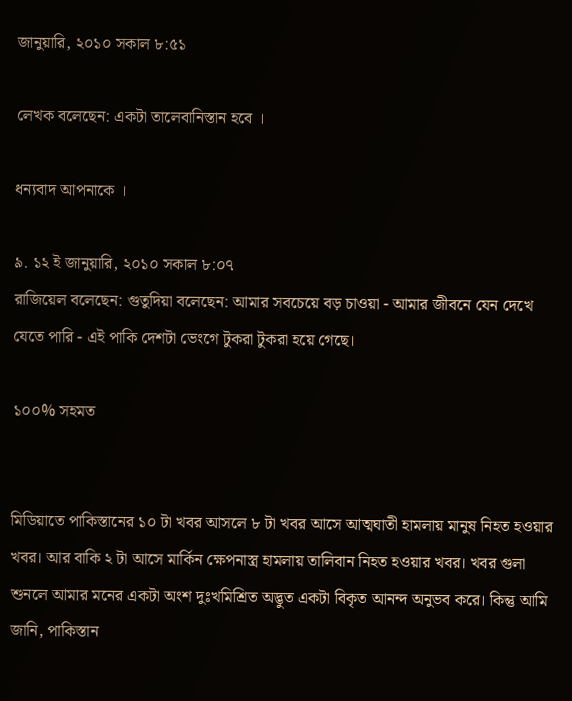জানুয়ারি, ২০১০ সকাল ৮:৫১

লেখক বলেছেন: একটা তালেবানিস্তান হবে ।

ধন্যবাদ আপনাকে ।

৯. ১২ ই জানুয়ারি, ২০১০ সকাল ৮:০৭
রাজিয়েল বলেছেন: গুতুদিয়া বলেছেন: আমার সবচেয়ে বড় চাওয়া - আমার জীবনে যেন দেখে যেতে পারি - এই পাকি দেশটা ভেংগে টুকরা টুকরা হয়ে গেছে।

১০০% সহমত


মিডিয়াতে পাকিস্তানের ১০ টা খবর আসলে ৮ টা খবর আসে আত্মঘাতী হামলায় মানুষ নিহত হওয়ার খবর। আর বাকি ২ টা আসে মার্কিন ক্ষেপনাস্ত্র হামলায় তালিবান নিহত হওয়ার খবর। খবর গুলা শুনলে আমার মনের একটা অংশ দুঃখমিশ্রিত অদ্ভুত একটা বিকৃত আনন্দ অনুভব করে। কিন্তু আমি জানি, পাকিস্তান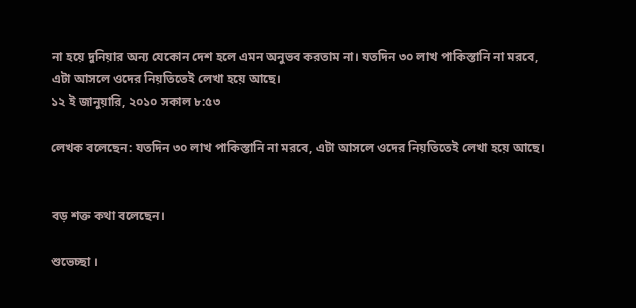না হয়ে দুনিয়ার অন্য যেকোন দেশ হলে এমন অনুভব করতাম না। যতদিন ৩০ লাখ পাকিস্তানি না মরবে, এটা আসলে ওদের নিয়তিতেই লেখা হয়ে আছে।
১২ ই জানুয়ারি, ২০১০ সকাল ৮:৫৩

লেখক বলেছেন: যতদিন ৩০ লাখ পাকিস্তানি না মরবে, এটা আসলে ওদের নিয়তিতেই লেখা হয়ে আছে।


বড় শক্ত কথা বলেছেন।

শুভেচ্ছা ।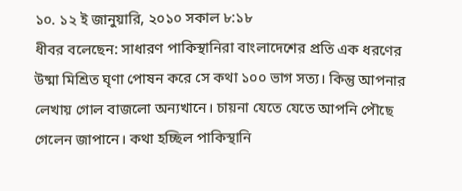১০. ১২ ই জানুয়ারি, ২০১০ সকাল ৮:১৮
ধীবর বলেছেন: সাধারণ পাকিস্থানিরা বাংলাদেশের প্রতি এক ধরণের উষ্মা মিশ্রিত ঘৃণা পোষন করে সে কথা ১০০ ভাগ সত্য। কিন্তু আপনার লেখায় গোল বাজলো অন্যখানে। চায়না যেতে যেতে আপনি পৌছে গেলেন জাপানে। কথা হচ্ছিল পাকিস্থানি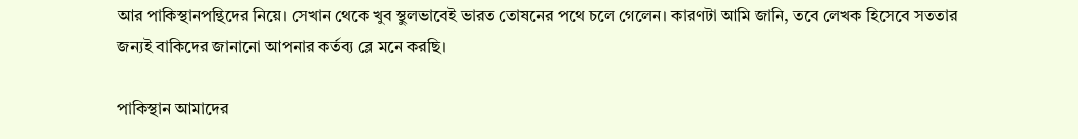আর পাকিস্থানপন্থিদের নিয়ে। সেখান থেকে খুব স্থুলভাবেই ভারত তোষনের পথে চলে গেলেন। কারণটা আমি জানি, তবে লেখক হিসেবে সততার জন্যই বাকিদের জানানো আপনার কর্তব্য ব্লে মনে করছি।

পাকিস্থান আমাদের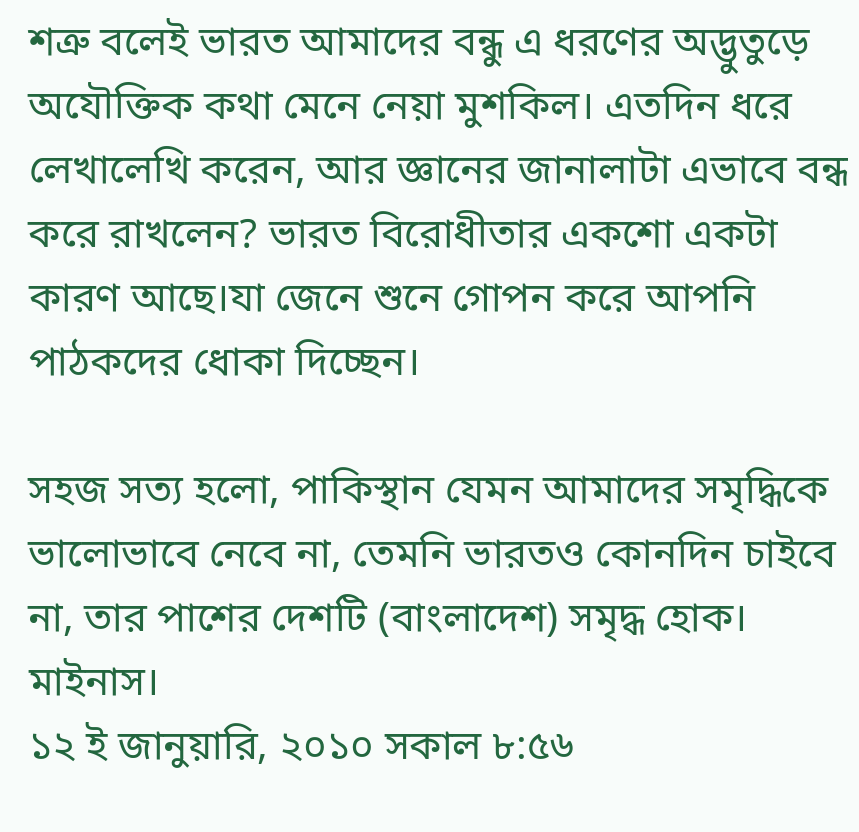শত্রু বলেই ভারত আমাদের বন্ধু এ ধরণের অদ্ভুতুড়ে অযৌক্তিক কথা মেনে নেয়া মুশকিল। এতদিন ধরে লেখালেখি করেন, আর জ্ঞানের জানালাটা এভাবে বন্ধ করে রাখলেন? ভারত বিরোধীতার একশো একটা কারণ আছে।যা জেনে শুনে গোপন করে আপনি পাঠকদের ধোকা দিচ্ছেন।

সহজ সত্য হলো, পাকিস্থান যেমন আমাদের সমৃদ্ধিকে ভালোভাবে নেবে না, তেমনি ভারতও কোনদিন চাইবে না, তার পাশের দেশটি (বাংলাদেশ) সমৃদ্ধ হোক। মাইনাস।
১২ ই জানুয়ারি, ২০১০ সকাল ৮:৫৬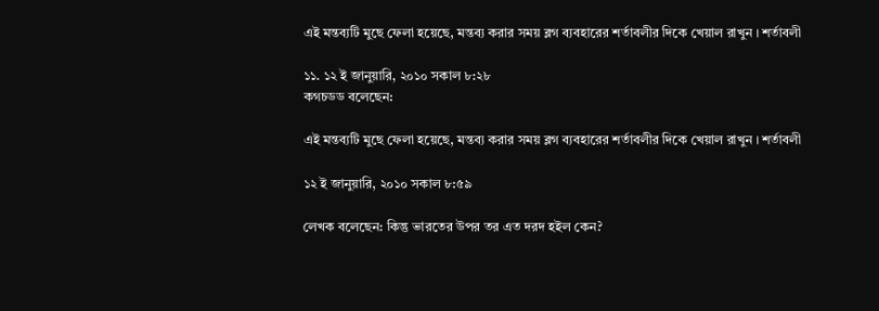এই মন্তব্যটি মুছে ফেলা হয়েছে, মন্তব্য করার সময় ব্লগ ব্যবহারের শর্তাবলীর দিকে খেয়াল রাখুন । শর্তাবলী

১১. ১২ ই জানুয়ারি, ২০১০ সকাল ৮:২৮
কগচডড বলেছেন:

এই মন্তব্যটি মুছে ফেলা হয়েছে, মন্তব্য করার সময় ব্লগ ব্যবহারের শর্তাবলীর দিকে খেয়াল রাখুন । শর্তাবলী

১২ ই জানুয়ারি, ২০১০ সকাল ৮:৫৯

লেখক বলেছেন: কিন্তু ভারতের উপর তর এত দরদ হইল কেন?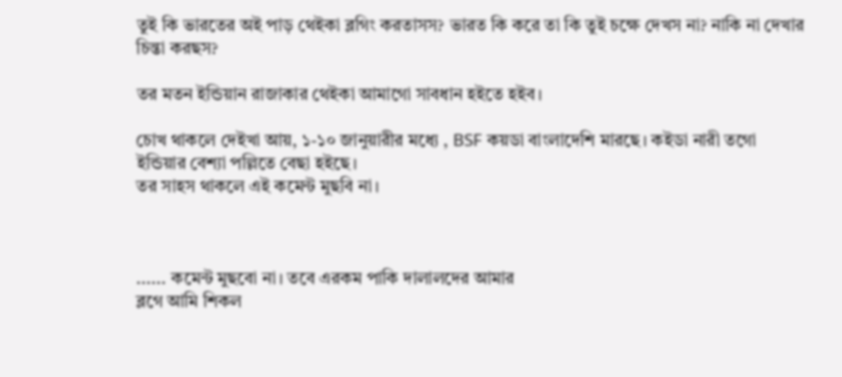তুই কি ভারতের অই পাড় থেইকা ব্লগিং করতাসস? ভারত কি করে তা কি তুই চক্ষে দেখস না? নাকি না দেখার চিন্তা করছস?

তর মতন ইন্ডিয়ান রাজাকার থেইকা আমাগো সাবধান হইতে হইব।

চোখ থাকলে দেইখা আয়, ১-১০ জানুয়ারীর মধ্যে , BSF কয়ডা বাংলাদেশি মারছে। কইডা নারী তগো ইন্ডিয়ার বেশ্যা পল্লিতে বেছা হইছে।
তর সাহস থাকলে এই কমেন্ট মুছবি না।



...... কমেন্ট মুছবো না। তবে এরকম পাকি দালালদের আমার
ব্লগে আমি শিকল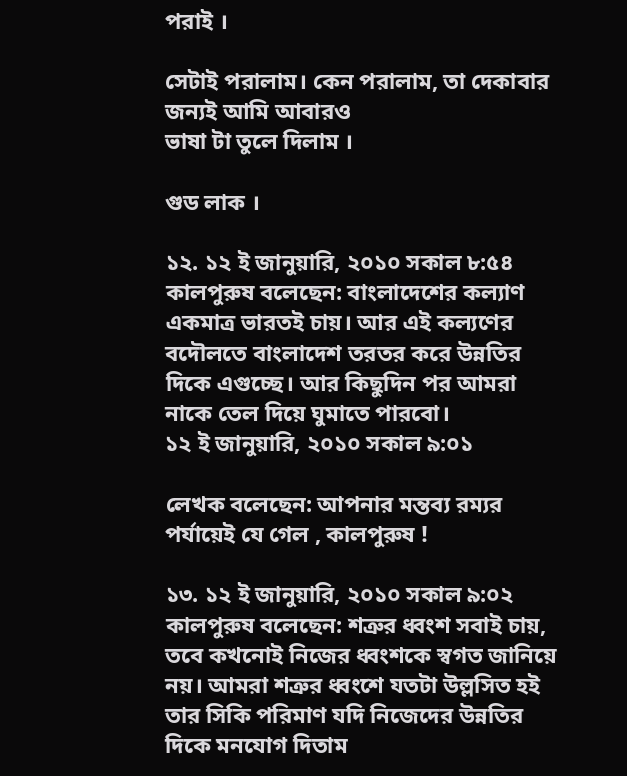পরাই ।

সেটাই পরালাম। কেন পরালাম, তা দেকাবার জন্যই আমি আবারও
ভাষা টা তুলে দিলাম ।

গুড লাক ।

১২. ১২ ই জানুয়ারি, ২০১০ সকাল ৮:৫৪
কালপুরুষ বলেছেন: বাংলাদেশের কল্যাণ একমাত্র ভারতই চায়। আর এই কল্যণের বদৌলতে বাংলাদেশ তরতর করে উন্নতির দিকে এগুচ্ছে। আর কিছুদিন পর আমরা নাকে তেল দিয়ে ঘুমাতে পারবো।
১২ ই জানুয়ারি, ২০১০ সকাল ৯:০১

লেখক বলেছেন: আপনার মন্তব্য রম্যর পর্যায়েই যে গেল , কালপুরুষ !

১৩. ১২ ই জানুয়ারি, ২০১০ সকাল ৯:০২
কালপুরুষ বলেছেন: শত্রুর ধ্বংশ সবাই চায়, তবে কখনোই নিজের ধ্বংশকে স্বগত জানিয়ে নয়। আমরা শত্রুর ধ্বংশে যতটা উল্লসিত হই তার সিকি পরিমাণ যদি নিজেদের উন্নতির দিকে মনযোগ দিতাম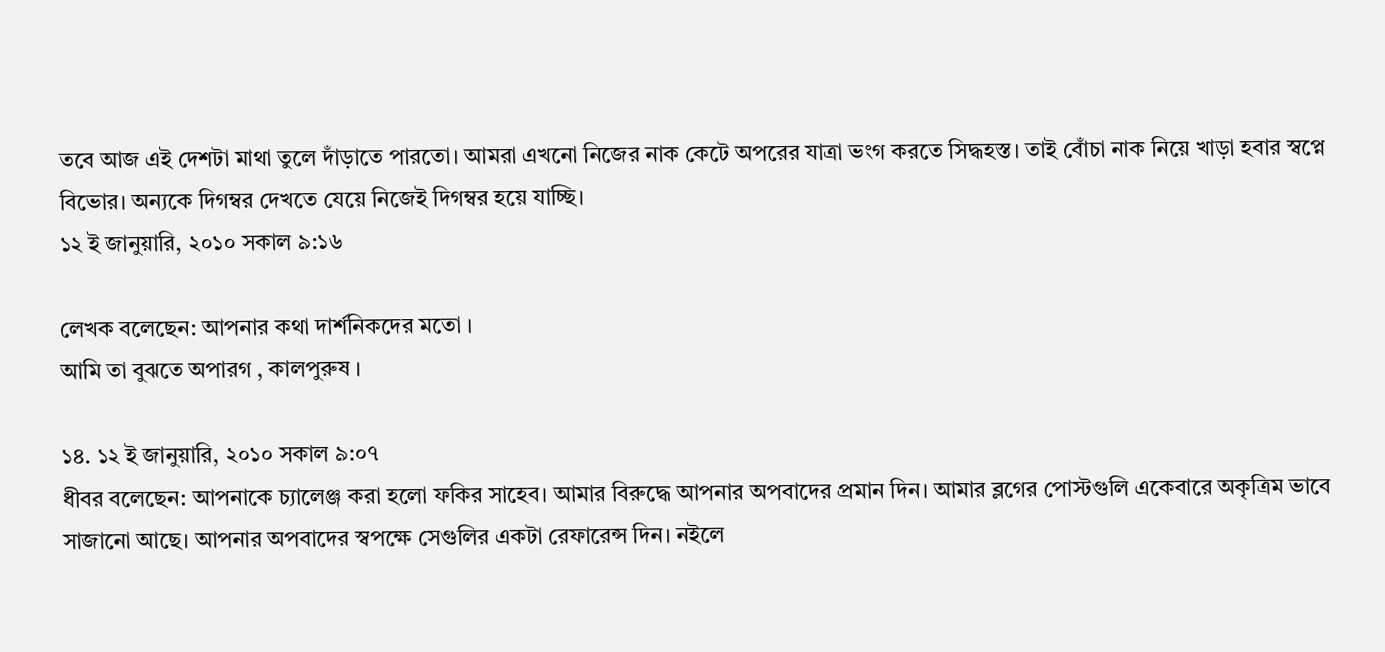তবে আজ এই দেশটা মাথা তুলে দাঁড়াতে পারতো। আমরা এখনো নিজের নাক কেটে অপরের যাত্রা ভংগ করতে সিদ্ধহস্ত। তাই বোঁচা নাক নিয়ে খাড়া হবার স্বপ্নে বিভোর। অন্যকে দিগম্বর দেখতে যেয়ে নিজেই দিগম্বর হয়ে যাচ্ছি।
১২ ই জানুয়ারি, ২০১০ সকাল ৯:১৬

লেখক বলেছেন: আপনার কথা দার্শনিকদের মতো ।
আমি তা বুঝতে অপারগ , কালপুরুষ ।

১৪. ১২ ই জানুয়ারি, ২০১০ সকাল ৯:০৭
ধীবর বলেছেন: আপনাকে চ্যালেঞ্জ করা হলো ফকির সাহেব। আমার বিরুদ্ধে আপনার অপবাদের প্রমান দিন। আমার ব্লগের পোস্টগুলি একেবারে অকৃত্রিম ভাবে সাজানো আছে। আপনার অপবাদের স্বপক্ষে সেগুলির একটা রেফারেন্স দিন। নইলে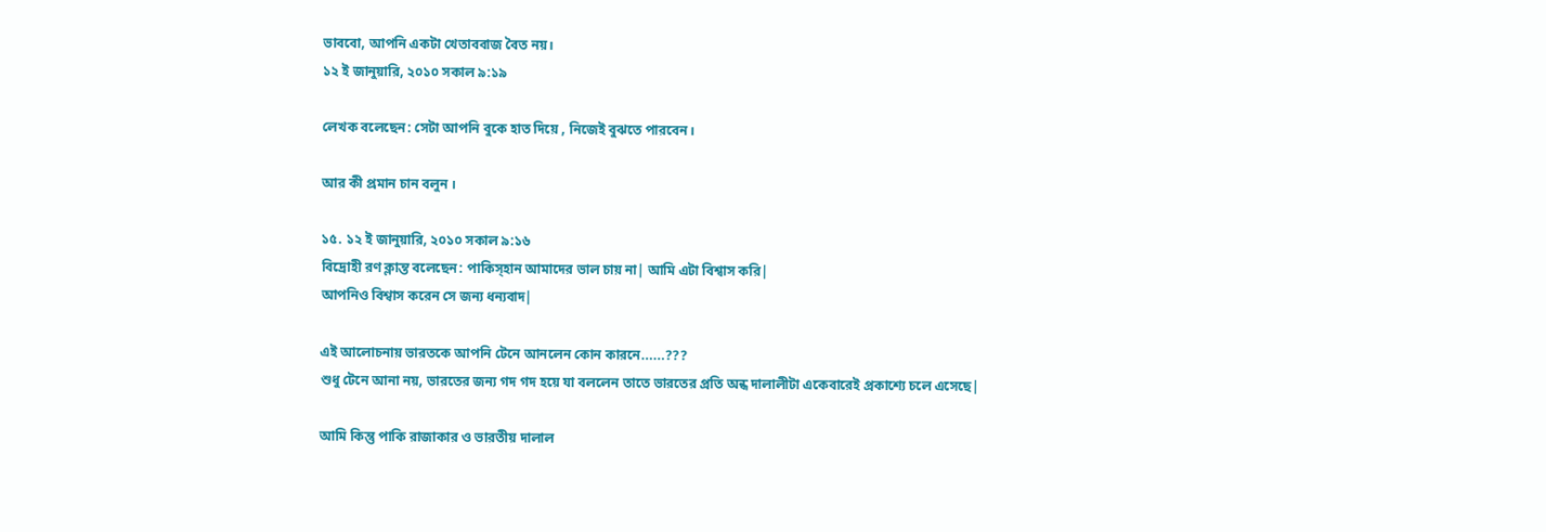ভাববো, আপনি একটা খেতাববাজ বৈত নয়।
১২ ই জানুয়ারি, ২০১০ সকাল ৯:১৯

লেখক বলেছেন: সেটা আপনি বুকে হাত দিয়ে , নিজেই বুঝতে পারবেন।

আর কী প্রমান চান বলুন ।

১৫. ১২ ই জানুয়ারি, ২০১০ সকাল ৯:১৬
বিদ্রোহী রণ ক্লান্ত বলেছেন: পাকিস্হান আমাদের ভাল চায় না| আমি এটা বিশ্বাস করি|
আপনিও বিশ্বাস করেন সে জন্য ধন্যবাদ|

এই আলোচনায় ভারতকে আপনি টেনে আনলেন কোন কারনে......???
শুধু টেনে আনা নয়, ভারতের জন্য গদ গদ হয়ে যা বললেন তাতে ভারতের প্রতি অন্ধ দালালীটা একেবারেই প্রকাশ্যে চলে এসেছে|

আমি কিন্তু পাকি রাজাকার ও ভারতীয় দালাল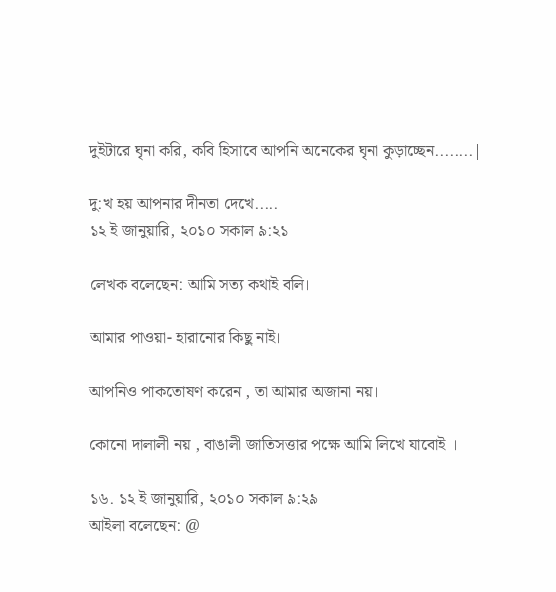দুইটারে ঘৃনা করি, কবি হিসাবে আপনি অনেকের ঘৃনা কুড়াচ্ছেন........|

দু:খ হয় আপনার দীনতা দেখে.....
১২ ই জানুয়ারি, ২০১০ সকাল ৯:২১

লেখক বলেছেন: আমি সত্য কথাই বলি।

আমার পাওয়া- হারানোর কিছু নাই।

আপনিও পাকতোষণ করেন , তা আমার অজানা নয়।

কোনো দালালী নয় , বাঙালী জাতিসত্তার পক্ষে আমি লিখে যাবোই ।

১৬. ১২ ই জানুয়ারি, ২০১০ সকাল ৯:২৯
আইলা বলেছেন: @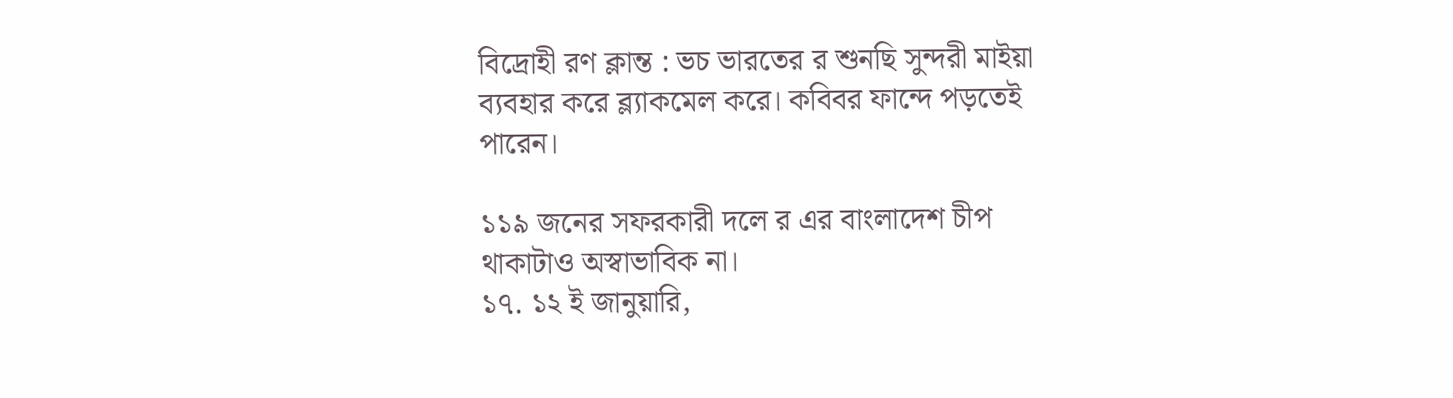বিদ্রোহী রণ ক্লান্ত : ভচ ভারতের র শুনছি সুন্দরী মাইয়া ব্যবহার করে ব্ল্যাকমেল করে। কবিবর ফান্দে পড়তেই পারেন।

১১৯ জনের সফরকারী দলে র এর বাংলাদেশ চীপ থাকাটাও অস্বাভাবিক না।
১৭. ১২ ই জানুয়ারি,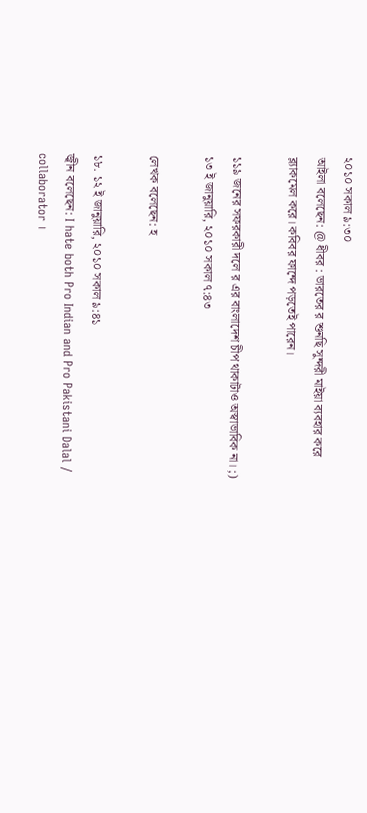২০১০ সকাল ৯:৩০
আইলা বলেছেন: @ ধীবর : ভারতের র শুনছি সুন্দরী মাইয়া ব্যবহার করে ব্ল্যাকমেল করে। কবিবর ফান্দে পড়তেই পারেন।

১১৯ জনের সফরকারী দলে র এর বাংলাদেশ চীপ থাকাটাও অস্বাভাবিক না। ;)
১৩ ই জানুয়ারি, ২০১০ সকাল ৭:৪৩

লেখক বলেছেন: হ

১৮. ১২ ই জানুয়ারি, ২০১০ সকাল ৯:৪১
জ্বীন বলেছেন: I hate both Pro Indian and Pro Pakistani Dalal / collaborator ।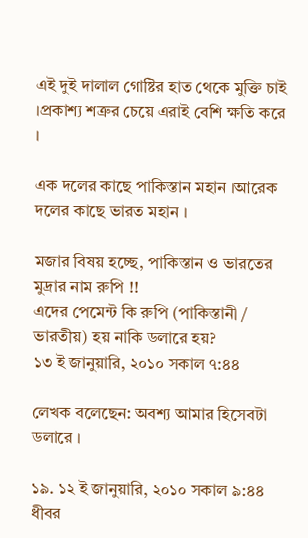এই দুই দালাল গোষ্টির হাত থেকে মুক্তি চাই ।প্রকাশ্য শত্রুর চেয়ে এরাই বেশি ক্ষতি করে ।

এক দলের কাছে পাকিস্তান মহান ।আরেক দলের কাছে ভারত মহান ।

মজার বিষয় হচ্ছে, পাকিস্তান ও ভারতের মুদ্রার নাম রুপি !!
এদের পেমেন্ট কি রুপি (পাকিস্তানী / ভারতীয়) হয় নাকি ডলারে হয়?
১৩ ই জানুয়ারি, ২০১০ সকাল ৭:৪৪

লেখক বলেছেন: অবশ্য আমার হিসেবটা ডলারে ।

১৯. ১২ ই জানুয়ারি, ২০১০ সকাল ৯:৪৪
ধীবর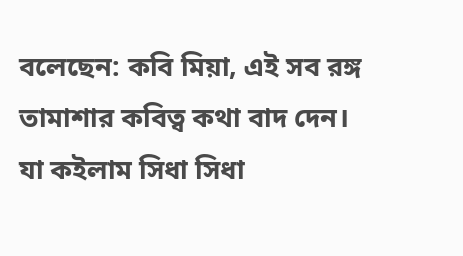বলেছেন: কবি মিয়া, এই সব রঙ্গ তামাশার কবিত্ব কথা বাদ দেন। যা কইলাম সিধা সিধা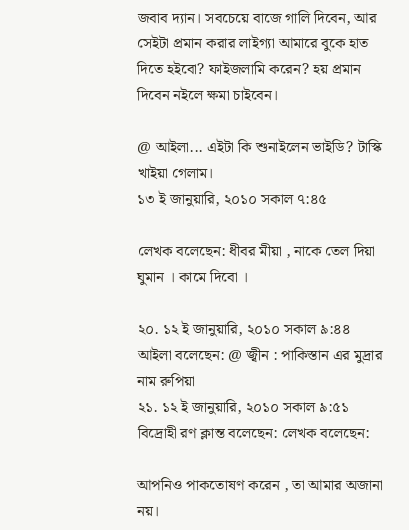জবাব দ্যান। সবচেয়ে বাজে গালি দিবেন, আর সেইটা প্রমান করার লাইগ্যা আমারে বুকে হাত দিতে হইবো? ফাইজলামি করেন? হয় প্রমান দিবেন নইলে ক্ষমা চাইবেন।

@ আইলা... এইটা কি শুনাইলেন ভাইডি? টাস্কি খাইয়া গেলাম।
১৩ ই জানুয়ারি, ২০১০ সকাল ৭:৪৫

লেখক বলেছেন: ধীবর মীয়া , নাকে তেল দিয়া ঘুমান । কামে দিবো ।

২০. ১২ ই জানুয়ারি, ২০১০ সকাল ৯:৪৪
আইলা বলেছেন: @ জ্বীন : পাকিস্তান এর মুদ্রার নাম রুপিয়া
২১. ১২ ই জানুয়ারি, ২০১০ সকাল ৯:৫১
বিদ্রোহী রণ ক্লান্ত বলেছেন: লেখক বলেছেন:

আপনিও পাকতোষণ করেন , তা আমার অজানা নয়।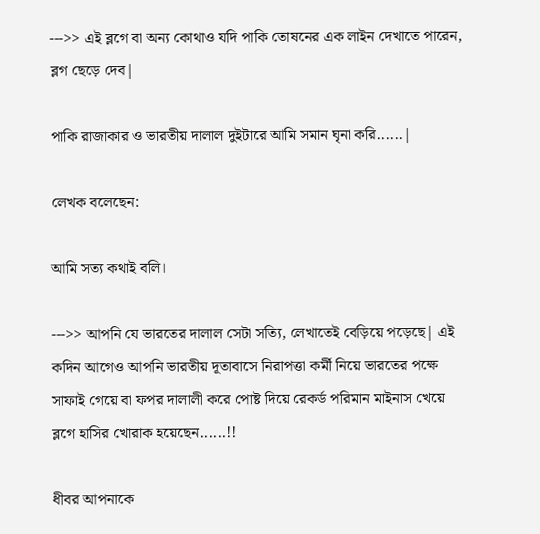--->> এই ব্লগে বা অন্য কোথাও যদি পাকি তোষনের এক লাইন দেখাতে পারেন, ব্লগ ছেড়ে দেব|

পাকি রাজাকার ও ভারতীয় দালাল দুইটারে আমি সমান ঘৃনা করি......|

লেখক বলেছেন:

আমি সত্য কথাই বলি।

--->> আপনি যে ভারতের দালাল সেটা সত্যি, লেখাতেই বেড়িয়ে পড়েছে| এই কদিন আগেও আপনি ভারতীয় দূতাবাসে নিরাপত্তা কর্মী নিয়ে ভারতের পক্ষে সাফাই গেয়ে বা ফপর দালালী করে পোষ্ট দিয়ে রেকর্ড পরিমান মাইনাস খেয়ে ব্লগে হাসির খোরাক হয়েছেন......!!

ধীবর আপনাকে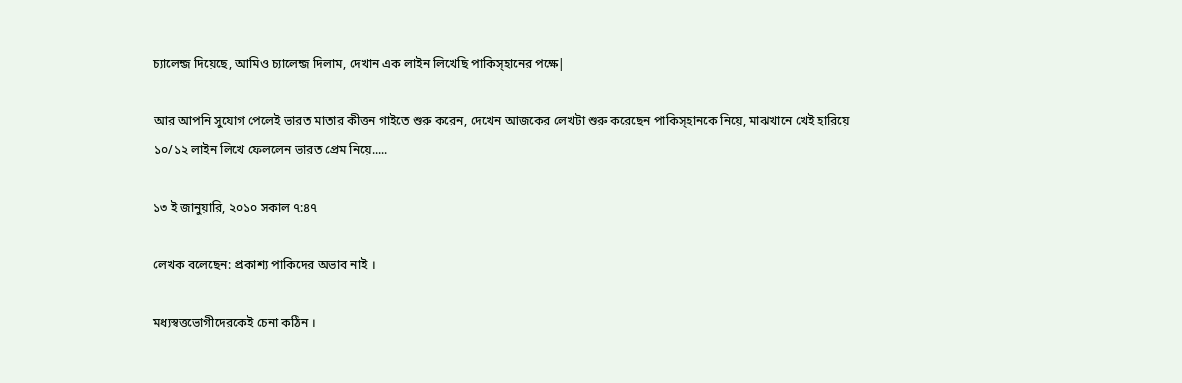চ্যালেন্জ দিয়েছে, আমিও চ্যালেন্জ দিলাম, দেখান এক লাইন লিখেছি পাকিস্হানের পক্ষে|

আর আপনি সুযোগ পেলেই ভারত মাতার কীত্তন গাইতে শুরু করেন, দেখেন আজকের লেখটা শুরু করেছেন পাকিস্হানকে নিয়ে, মাঝখানে খেই হারিয়ে ১০/১২ লাইন লিখে ফেললেন ভারত প্রেম নিয়ে.....

১৩ ই জানুয়ারি, ২০১০ সকাল ৭:৪৭

লেখক বলেছেন: প্রকাশ্য পাকিদের অভাব নাই ।

মধ্যস্বত্তভোগীদেরকেই চেনা কঠিন ।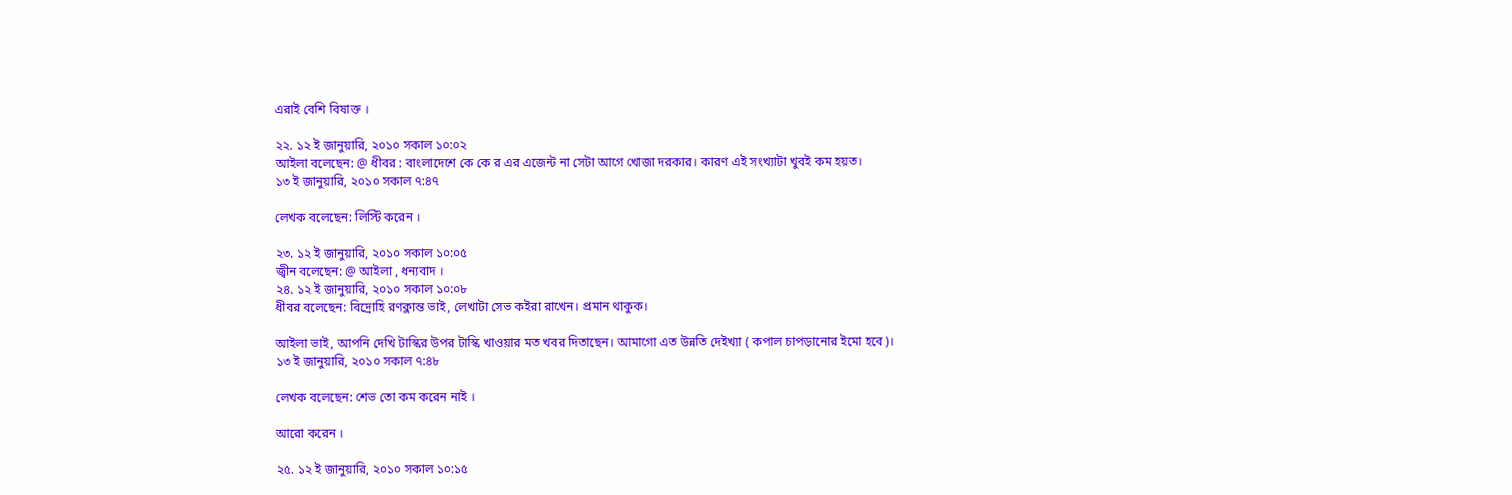এরাই বেশি বিষাক্ত ।

২২. ১২ ই জানুয়ারি, ২০১০ সকাল ১০:০২
আইলা বলেছেন: @ ধীবর : বাংলাদেশে কে কে র এর এজেন্ট না সেটা আগে খোজা দরকার। কারণ এই সংখ্যাটা খুবই কম হয়ত।
১৩ ই জানুয়ারি, ২০১০ সকাল ৭:৪৭

লেখক বলেছেন: লিস্টি করেন ।

২৩. ১২ ই জানুয়ারি, ২০১০ সকাল ১০:০৫
জ্বীন বলেছেন: @ আইলা , ধন্যবাদ ।
২৪. ১২ ই জানুয়ারি, ২০১০ সকাল ১০:০৮
ধীবর বলেছেন: বিদ্রোহি রণক্লান্ত ভাই, লেখাটা সেভ কইরা রাখেন। প্রমান থাকুক।

আইলা ভাই, আপনি দেখি টাস্কির উপর টাস্কি খাওয়ার মত খবর দিতাছেন। আমাগো এত উন্নতি দেইখ্যা ( কপাল চাপড়ানোর ইমো হবে)।
১৩ ই জানুয়ারি, ২০১০ সকাল ৭:৪৮

লেখক বলেছেন: শেভ তো কম করেন নাই ।

আরো করেন ।

২৫. ১২ ই জানুয়ারি, ২০১০ সকাল ১০:১৫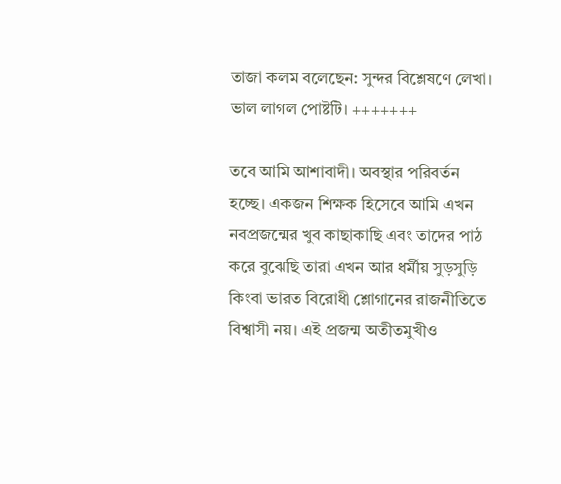তাজা কলম বলেছেন: সুন্দর বিশ্লেষণে লেখা। ভাল লাগল পোষ্টটি। +++++++

তবে আমি আশাবাদী। অবস্থার পরিবর্তন হচ্ছে। একজন শিক্ষক হিসেবে আমি এখন নবপ্রজন্মের খুব কাছাকাছি এবং তাদের পাঠ করে বুঝেছি তারা এখন আর ধর্মীয় সুড়সুড়ি কিংবা ভারত বিরোধী শ্লোগানের রাজনীতিতে বিশ্বাসী নয়। এই প্রজন্ম অতীতমুখীও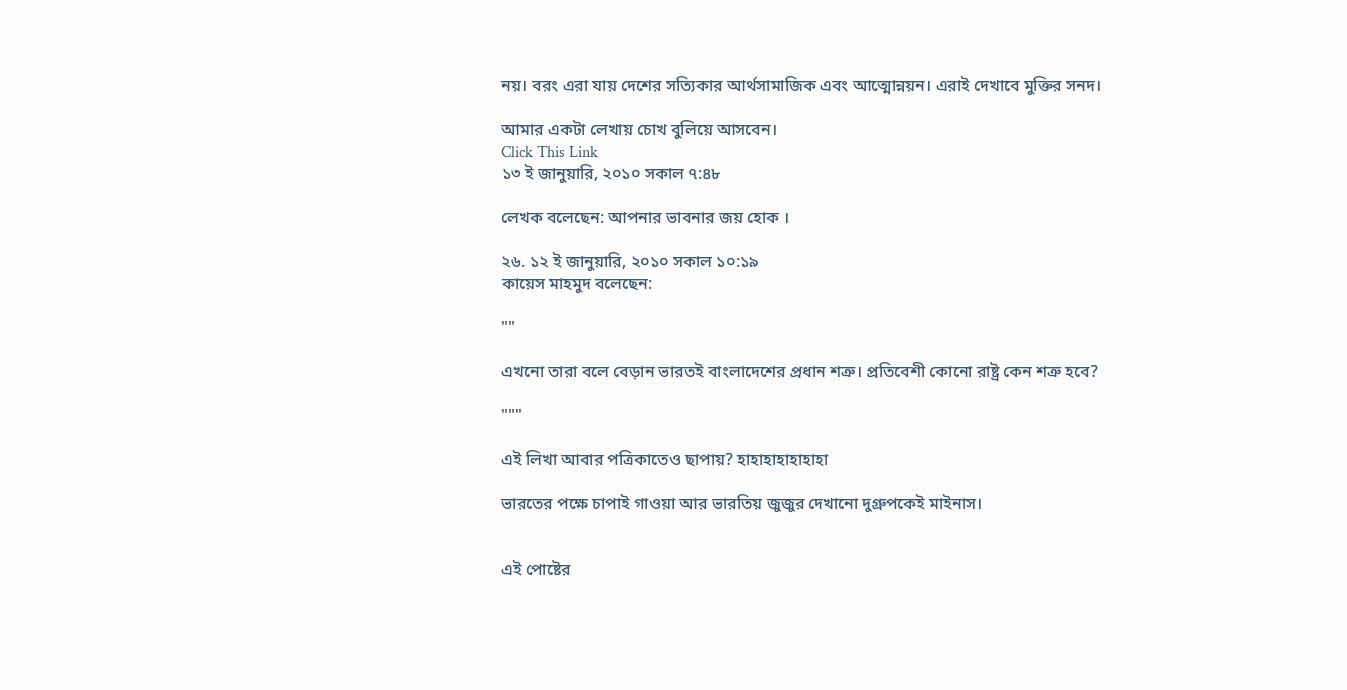নয়। বরং এরা যায় দেশের সত্যিকার আর্থসামাজিক এবং আত্মোন্নয়ন। এরাই দেখাবে মুক্তির সনদ।

আমার একটা লেখায় চোখ বুলিয়ে আসবেন।
Click This Link
১৩ ই জানুয়ারি, ২০১০ সকাল ৭:৪৮

লেখক বলেছেন: আপনার ভাবনার জয় হোক ।

২৬. ১২ ই জানুয়ারি, ২০১০ সকাল ১০:১৯
কায়েস মাহমুদ বলেছেন:

""

এখনো তারা বলে বেড়ান ভারতই বাংলাদেশের প্রধান শত্রু। প্রতিবেশী কোনো রাষ্ট্র কেন শত্রু হবে?

"""

এই লিখা আবার পত্রিকাতেও ছাপায়? হাহাহাহাহাহাহা

ভারতের পক্ষে চাপাই গাওয়া আর ভারতিয় জুজুর দেখানো দুগ্রুপকেই মাইনাস।


এই পোষ্টের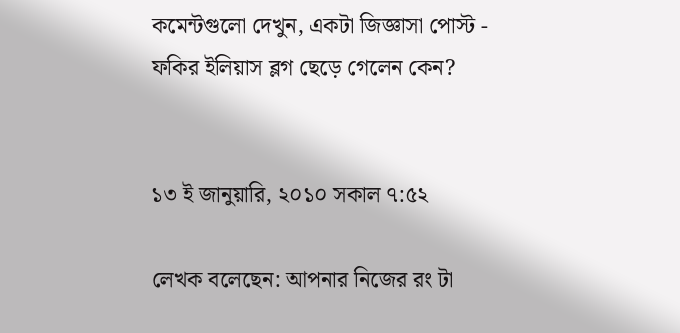কমেন্টগুলো দেখুন, একটা জিজ্ঞাসা পোস্ট - ফকির ইলিয়াস ব্লগ ছেড়ে গেলেন কেন?


১৩ ই জানুয়ারি, ২০১০ সকাল ৭:৫২

লেখক বলেছেন: আপনার নিজের রং টা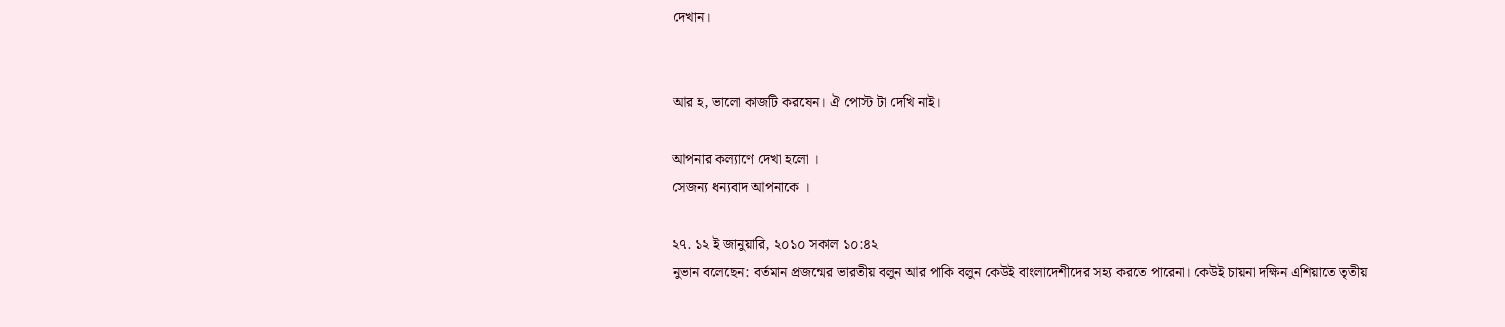দেখান।


আর হ, ভালো কাজটি করষেন। ঐ পোস্ট টা দেখি নাই।

আপনার কল্যাণে দেখা হলো ।
সেজন্য ধন্যবাদ আপনাকে ।

২৭. ১২ ই জানুয়ারি, ২০১০ সকাল ১০:৪২
নুভান বলেছেন: বর্তমান প্রজন্মের ভারতীয় বলুন আর পাকি বলুন কেউই বাংলাদেশীদের সহ্য করতে পারেনা। কেউই চায়না দক্ষিন এশিয়াতে তৃতীয়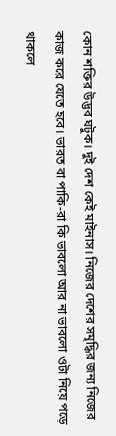কোন শক্তির উদ্ভব ঘটুক। দুই দেশ কেই মাইনাস। নিজের দেশের সমৃদ্ধির জন্য নিজের কাজ করে যেতে হবে। ভারত বা পাকি-রা কি ভাবলো আর না ভাবলো ওটা নিয়ে পড়ে থাকলে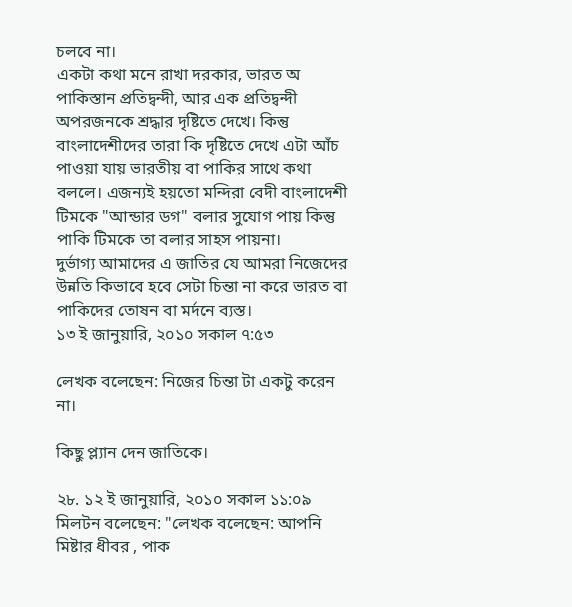চলবে না।
একটা কথা মনে রাখা দরকার, ভারত অ পাকিস্তান প্রতিদ্বন্দী, আর এক প্রতিদ্বন্দী অপরজনকে শ্রদ্ধার দৃষ্টিতে দেখে। কিন্তু বাংলাদেশীদের তারা কি দৃষ্টিতে দেখে এটা আঁচ পাওয়া যায় ভারতীয় বা পাকির সাথে কথা বললে। এজন্যই হয়তো মন্দিরা বেদী বাংলাদেশী টিমকে "আন্ডার ডগ" বলার সুযোগ পায় কিন্তু পাকি টিমকে তা বলার সাহস পায়না।
দুর্ভাগ্য আমাদের এ জাতির যে আমরা নিজেদের উন্নতি কিভাবে হবে সেটা চিন্তা না করে ভারত বা পাকিদের তোষন বা মর্দনে ব্যস্ত।
১৩ ই জানুয়ারি, ২০১০ সকাল ৭:৫৩

লেখক বলেছেন: নিজের চিন্তা টা একটু করেন না।

কিছু প্ল্যান দেন জাতিকে।

২৮. ১২ ই জানুয়ারি, ২০১০ সকাল ১১:০৯
মিলটন বলেছেন: "লেখক বলেছেন: আপনি মিষ্টার ধীবর , পাক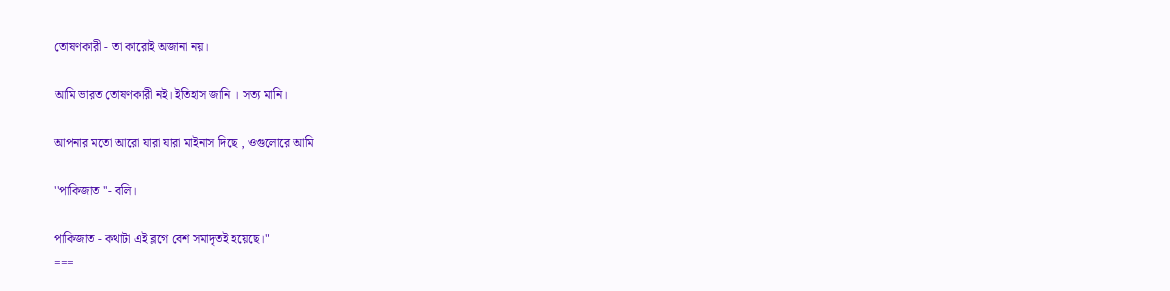তোষণকারী - তা কারোই অজানা নয়।

আমি ভারত তোষণকারী নই। ইতিহাস জানি । সত্য মানি।

আপনার মতো আরো যারা যারা মাইনাস দিছে , ওগুলোরে আমি

''পাকিজাত ''- বলি।

পাকিজাত - কথাটা এই ব্লগে বেশ সমাদৃতই হয়েছে।"
===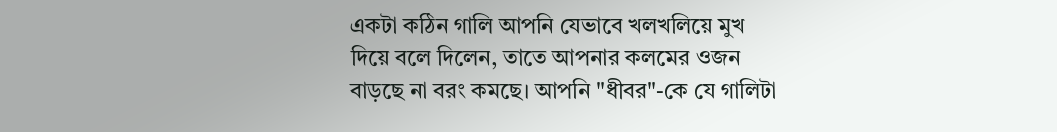একটা কঠিন গালি আপনি যেভাবে খলখলিয়ে মুখ দিয়ে বলে দিলেন, তাতে আপনার কলমের ওজন বাড়ছে না বরং কমছে। আপনি "ধীবর"-কে যে গালিটা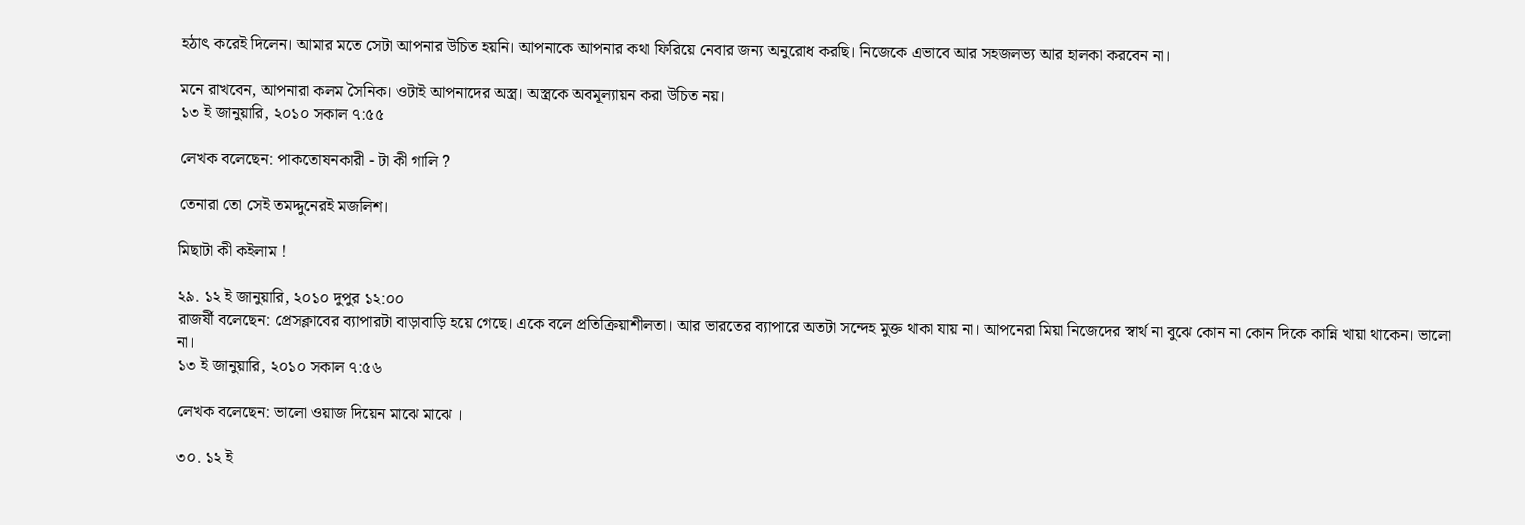হঠাৎ করেই দিলেন। আমার মতে সেটা আপনার উচিত হয়নি। আপনাকে আপনার কথা ফিরিয়ে নেবার জন্য অনুরোধ করছি। নিজেকে এভাবে আর সহজলভ্য আর হালকা করবেন না।

মনে রাখবেন, আপনারা কলম সৈনিক। ওটাই আপনাদের অস্ত্র। অস্ত্রকে অবমূল্যায়ন করা উচিত নয়।
১৩ ই জানুয়ারি, ২০১০ সকাল ৭:৫৫

লেখক বলেছেন: পাকতোষনকারী - টা কী গালি ?

তেনারা তো সেই তমদ্দুনেরই মজলিশ।

মিছাটা কী কইলাম !

২৯. ১২ ই জানুয়ারি, ২০১০ দুপুর ১২:০০
রাজর্ষী বলেছেন: প্রেসক্লাবের ব্যাপারটা বাড়াবাড়ি হয়ে গেছে। একে বলে প্রতিক্রিয়াশীলতা। আর ভারতের ব্যাপারে অতটা সন্দেহ মুক্ত থাকা যায় না। আপনেরা মিয়া নিজেদের স্বার্থ না বুঝে কোন না কোন দিকে কান্নি খায়া থাকেন। ভালো না।
১৩ ই জানুয়ারি, ২০১০ সকাল ৭:৫৬

লেখক বলেছেন: ভালো ওয়াজ দিয়েন মাঝে মাঝে ।

৩০. ১২ ই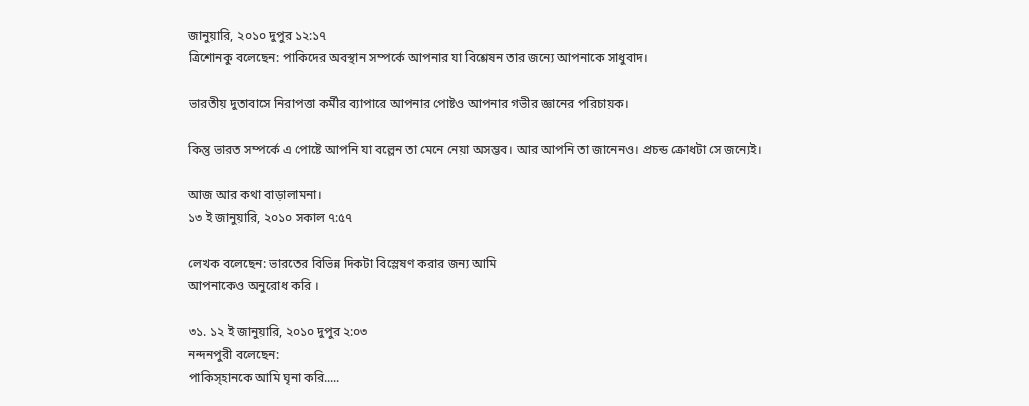জানুয়ারি, ২০১০ দুপুর ১২:১৭
ত্রিশোনকু বলেছেন: পাকিদের অবস্থান সম্পর্কে আপনার যা বিশ্লেষন তার জন্যে আপনাকে সাধুবাদ।

ভারতীয় দুতাবাসে নিরাপত্তা কর্মীর ব্যাপারে আপনার পোষ্টও আপনার গভীর জ্ঞানের পরিচায়ক।

কিন্তু ভারত সম্পর্কে এ পোষ্টে আপনি যা বল্লেন তা মেনে নেয়া অসম্ভব। আর আপনি তা জানেনও। প্রচন্ড ক্রোধটা সে জন্যেই।

আজ আর কথা বাড়ালামনা।
১৩ ই জানুয়ারি, ২০১০ সকাল ৭:৫৭

লেখক বলেছেন: ভারতের বিভিন্ন দিকটা বিস্লেষণ করার জন্য আমি
আপনাকেও অনুরোধ করি ।

৩১. ১২ ই জানুয়ারি, ২০১০ দুপুর ২:০৩
নন্দনপুরী বলেছেন:
পাকিস্হানকে আমি ঘৃনা করি.....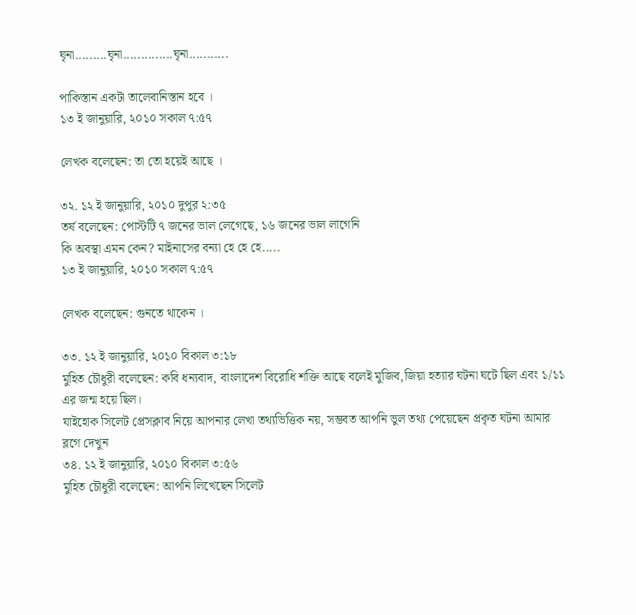ঘৃনা.........ঘৃনা..............ঘৃনা...........

পাকিস্তান একটা তালেবানিস্তান হবে ।
১৩ ই জানুয়ারি, ২০১০ সকাল ৭:৫৭

লেখক বলেছেন: তা তো হয়েই আছে ।

৩২. ১২ ই জানুয়ারি, ২০১০ দুপুর ২:৩৫
তর্ষ বলেছেন: পোস্টটি ৭ জনের ভাল লেগেছে, ১৬ জনের ভাল লাগেনি
কি অবস্থা এমন কেন? মাইনাসের বন্যা হে হে হে.....
১৩ ই জানুয়ারি, ২০১০ সকাল ৭:৫৭

লেখক বলেছেন: গুনতে থাকেন ।

৩৩. ১২ ই জানুয়ারি, ২০১০ বিকাল ৩:১৮
মুহিত চৌধুরী বলেছেন: কবি ধন্যবাদ, বাংলাদেশ বিরোধি শক্তি আছে বলেই মুজিব,জিয়া হত্যার ঘটনা ঘটে ছিল এবং ১/১১ এর জন্ম হয়ে ছিল।
যাইহোক সিলেট প্রেসক্লাব নিয়ে আপনার লেখা তথ্যভিত্তিক নয়, সম্ভবত আপনি ভুল তথ্য পেয়েছেন প্রকৃত ঘটনা আমার ব্লগে দেখুন
৩৪. ১২ ই জানুয়ারি, ২০১০ বিকাল ৩:৫৬
মুহিত চৌধুরী বলেছেন: আপনি লিখেছেন সিলেট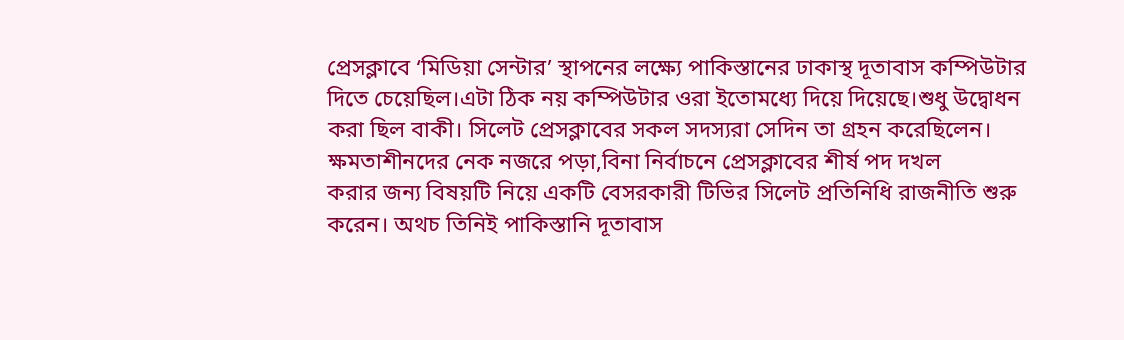প্রেসক্লাবে ‘মিডিয়া সেন্টার’ স্থাপনের লক্ষ্যে পাকিস্তানের ঢাকাস্থ দূতাবাস কম্পিউটার দিতে চেয়েছিল।এটা ঠিক নয় কম্পিউটার ওরা ইতোমধ্যে দিয়ে দিয়েছে।শুধু উদ্বোধন করা ছিল বাকী। সিলেট প্রেসক্লাবের সকল সদস্যরা সেদিন তা গ্রহন করেছিলেন।
ক্ষমতাশীনদের নেক নজরে পড়া,বিনা নির্বাচনে প্রেসক্লাবের শীর্ষ পদ দখল
করার জন্য বিষয়টি নিয়ে একটি বেসরকারী টিভির সিলেট প্রতিনিধি রাজনীতি শুরু করেন। অথচ তিনিই পাকিস্তানি দূতাবাস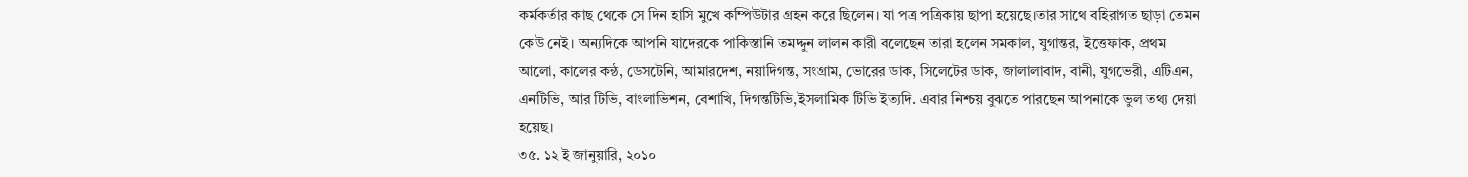কর্মকর্তার কাছ থেকে সে দিন হাসি মুখে কম্পিউটার গ্রহন করে ছিলেন। যা পত্র পত্রিকায় ছাপা হয়েছে।তার সাথে বহিরাগত ছাড়া তেমন কেউ নেই। অন্যদিকে আপনি যাদেরকে পাকিস্তানি তমদ্দুন লালন কারী বলেছেন তারা হলেন সমকাল, যুগান্তর, ইত্তেফাক, প্রথম আলো, কালের কন্ঠ, ডেসটেনি, আমারদেশ, নয়াদিগন্ত, সংগ্রাম, ভোরের ডাক, সিলেটের ডাক, জালালাবাদ, বানী, যুগভেরী, এটিএন, এনটিভি, আর টিভি, বাংলাভিশন, বেশাখি, দিগন্তটিভি,ইসলামিক টিভি ইত্যদি. এবার নিশ্চয় বুঝতে পারছেন আপনাকে ভুল তথ্য দেয়া হয়েছ।
৩৫. ১২ ই জানুয়ারি, ২০১০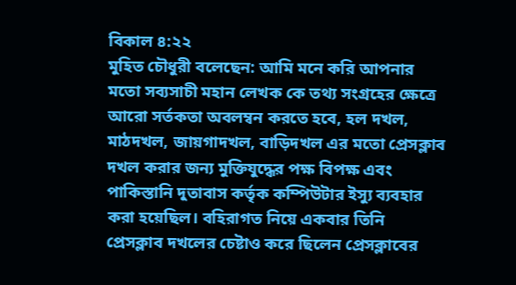বিকাল ৪:২২
মুহিত চৌধুরী বলেছেন: আমি মনে করি আপনার মতো সব্যসাচী মহান লেখক কে তথ্য সংগ্রহের ক্ষেত্রে আরো সর্তকতা অবলম্বন করতে হবে, হল দখল, মাঠদখল, জায়গাদখল, বাড়িদখল এর মতো প্রেসক্লাব দখল করার জন্য মুক্তিযুদ্ধের পক্ষ বিপক্ষ এবং পাকিস্তানি দুতাবাস কর্তৃক কম্পিউটার ইস্যু ব্যবহার করা হয়েছিল। বহিরাগত নিয়ে একবার তিনি প্রেসক্লাব দখলের চেষ্টাও করে ছিলেন প্রেসক্লাবের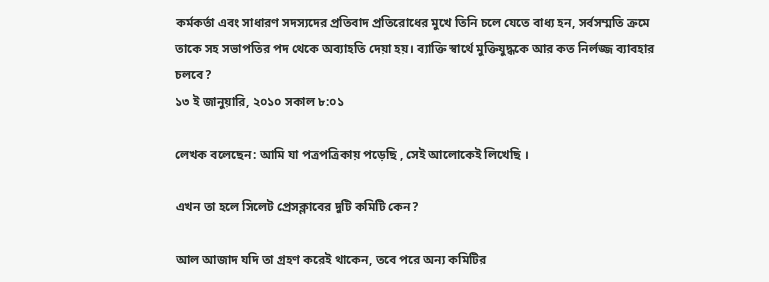কর্মকর্তা এবং সাধারণ সদস্যদের প্রতিবাদ প্রতিরোধের মুখে তিনি চলে যেতে বাধ্য হন, সর্বসম্মতি ক্রমে তাকে সহ সভাপতির পদ থেকে অব্যাহতি দেয়া হয়। ব্যাক্তি স্বার্থে মুক্তিযুদ্ধকে আর কত নির্লজ্জ ব্যাবহার চলবে?
১৩ ই জানুয়ারি, ২০১০ সকাল ৮:০১

লেখক বলেছেন: আমি যা পত্রপত্রিকায় পড়েছি , সেই আলোকেই লিখেছি ।

এখন তা হলে সিলেট প্রেসক্লাবের দুটি কমিটি কেন?

আল আজাদ যদি তা গ্রহণ করেই থাকেন, তবে পরে অন্য কমিটির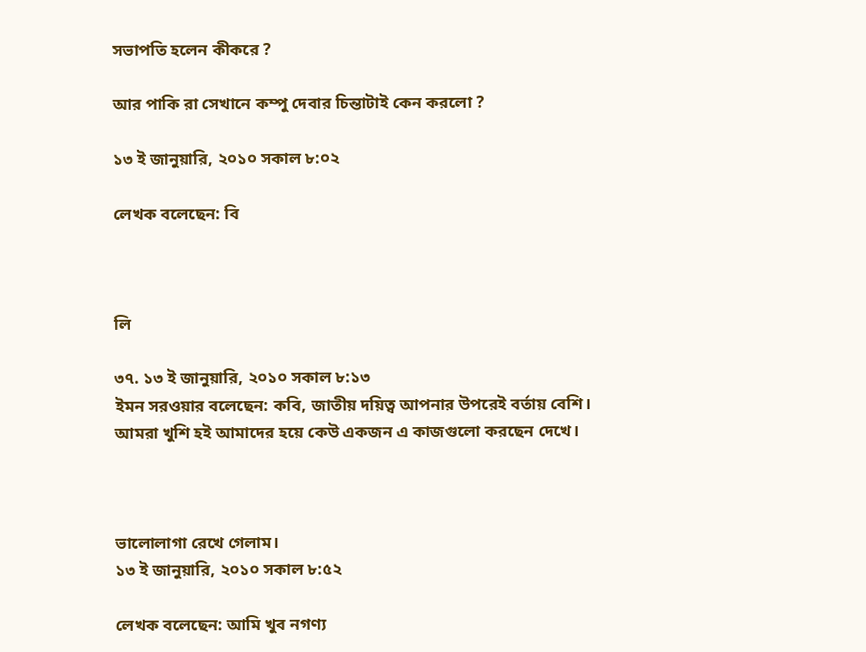সভাপতি হলেন কীকরে ?

আর পাকি রা সেখানে কম্পু দেবার চিন্তাটাই কেন করলো ?

১৩ ই জানুয়ারি, ২০১০ সকাল ৮:০২

লেখক বলেছেন: বি



লি

৩৭. ১৩ ই জানুয়ারি, ২০১০ সকাল ৮:১৩
ইমন সরওয়ার বলেছেন: কবি, জাতীয় দয়িত্ব আপনার উপরেই বর্তায় বেশি। আমরা খুশি হই আমাদের হয়ে কেউ একজন এ কাজগুলো করছেন দেখে।



ভালোলাগা রেখে গেলাম।
১৩ ই জানুয়ারি, ২০১০ সকাল ৮:৫২

লেখক বলেছেন: আমি খুব নগণ্য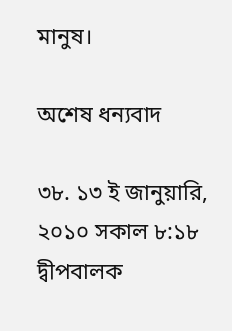মানুষ।

অশেষ ধন্যবাদ

৩৮. ১৩ ই জানুয়ারি, ২০১০ সকাল ৮:১৮
দ্বীপবালক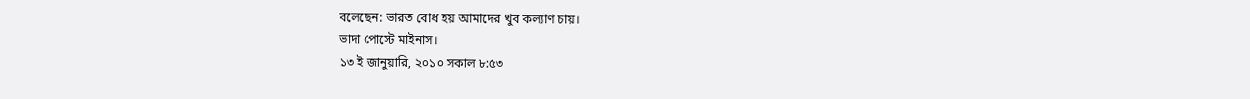বলেছেন: ভারত বোধ হয় আমাদের খুব কল্যাণ চায়।
ভাদা পোস্টে মাইনাস।
১৩ ই জানুয়ারি, ২০১০ সকাল ৮:৫৩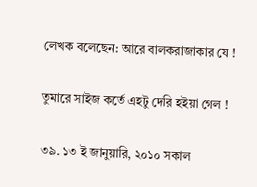লেখক বলেছেন: আরে বালকরাজাকার যে !

তুমারে সাইজ কর্তে এহটু দেরি হইয়া গেল !

৩৯. ১৩ ই জানুয়ারি, ২০১০ সকাল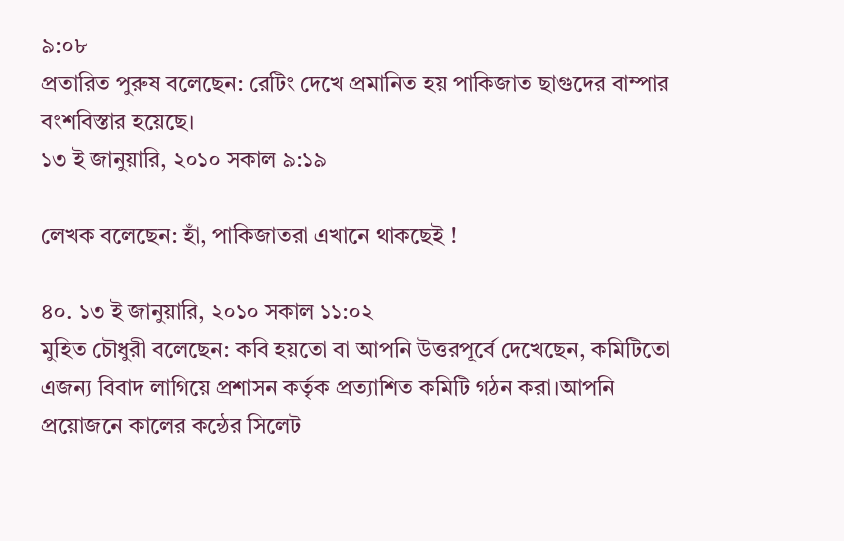৯:০৮
প্রতারিত পুরুষ বলেছেন: রেটিং দেখে প্রমানিত হয় পাকিজাত ছাগুদের বাম্পার বংশবিস্তার হয়েছে।
১৩ ই জানুয়ারি, ২০১০ সকাল ৯:১৯

লেখক বলেছেন: হাঁ, পাকিজাতরা এখানে থাকছেই !

৪০. ১৩ ই জানুয়ারি, ২০১০ সকাল ১১:০২
মুহিত চৌধুরী বলেছেন: কবি হয়তো বা আপনি উত্তরপূর্বে দেখেছেন, কমিটিতো এজন্য বিবাদ লাগিয়ে প্রশাসন কর্তৃক প্রত্যাশিত কমিটি গঠন করা।আপনি প্রয়োজনে কালের কন্ঠের সিলেট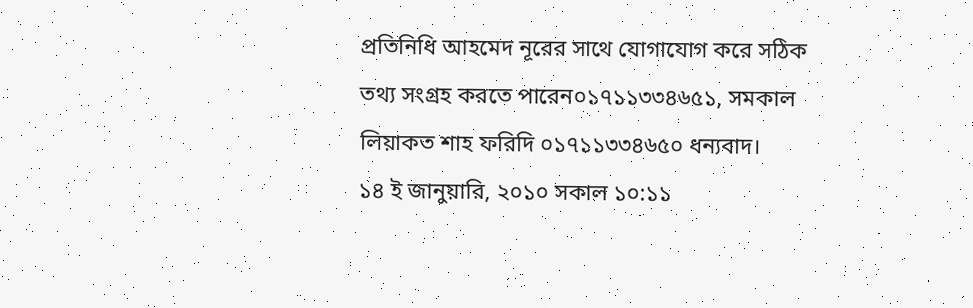প্রতিনিধি আহমেদ নূরের সাথে যোগাযোগ করে সঠিক তথ্য সংগ্রহ করতে পারেন০১৭১১৩৩৪৬৫১, সমকাল লিয়াকত শাহ ফরিদি ০১৭১১৩৩৪৬৫০ ধন্যবাদ।
১৪ ই জানুয়ারি, ২০১০ সকাল ১০:১১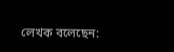লেখক বলেছেন: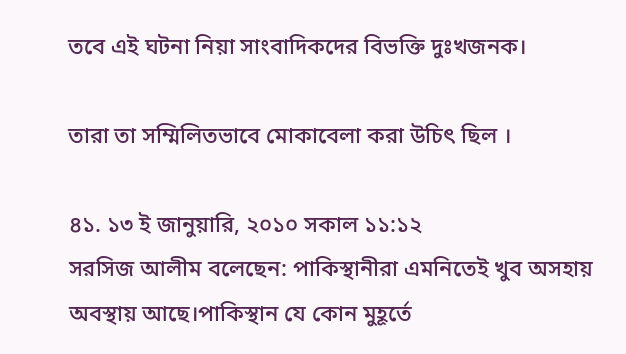তবে এই ঘটনা নিয়া সাংবাদিকদের বিভক্তি দুঃখজনক।

তারা তা সম্মিলিতভাবে মোকাবেলা করা উচিৎ ছিল ।

৪১. ১৩ ই জানুয়ারি, ২০১০ সকাল ১১:১২
সরসিজ আলীম বলেছেন: পাকিস্থানীরা এমনিতেই খুব অসহায় অবস্থায় আছে।পাকিস্থান যে কোন মুহূর্তে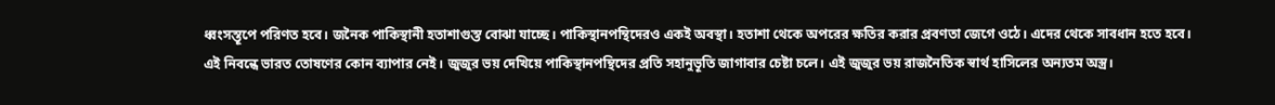ধ্বংসস্তূপে পরিণত হবে। জনৈক পাকিস্থানী হতাশাগুস্ত বোঝা যাচ্ছে। পাকিস্থানপন্থিদেরও একই অবস্থা। হতাশা থেকে অপরের ক্ষতির করার প্রবণতা জেগে ওঠে। এদের থেকে সাবধান হতে হবে।
এই নিবন্ধে ভারত তোষণের কোন ব্যাপার নেই। জুজুর ভয় দেখিয়ে পাকিস্থানপন্থিদের প্রতি সহানুভূতি জাগাবার চেষ্টা চলে। এই জুজুর ভয় রাজনৈতিক স্বার্থ হাসিলের অন্যতম অস্ত্র।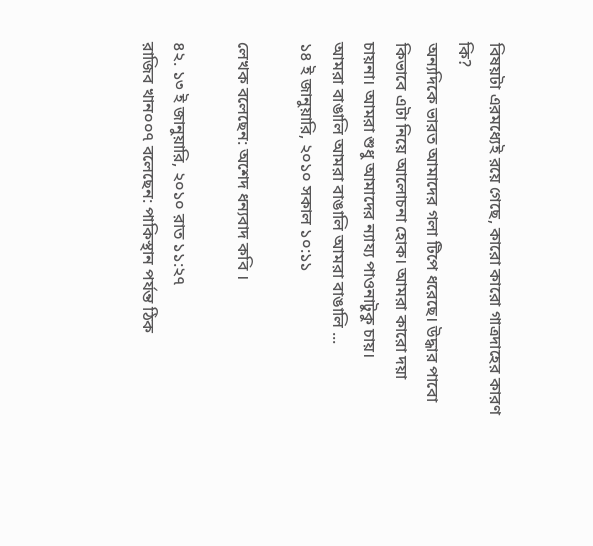বিষয়টা এরমধ্যেই রয়ে গেছে, কারো কারো গাত্রদাহের কারণ কি?
অন্যদিকে ভারত আমাদের গলা টিপে ধরেছে। উদ্ধার পাবো কিভাবে এটা নিয়ে আলোচনা হোক। আমরা কারো দয়া চায়না। আমরা শুধু আমাদের ন্যায্য পাওনাটুকু চায়।
আমরা বাঙালি আমরা বাঙালি আমরা বাঙালি ...
১৪ ই জানুয়ারি, ২০১০ সকাল ১০:১১

লেখক বলেছেন: অশেদ ধন্যবাদ কবি ।

৪২. ১৩ ই জানুয়ারি, ২০১০ রাত ১১:২৭
রাজিব খান০০৭ বলেছেন: পাকিস্থান পর্যন্ত ঠিক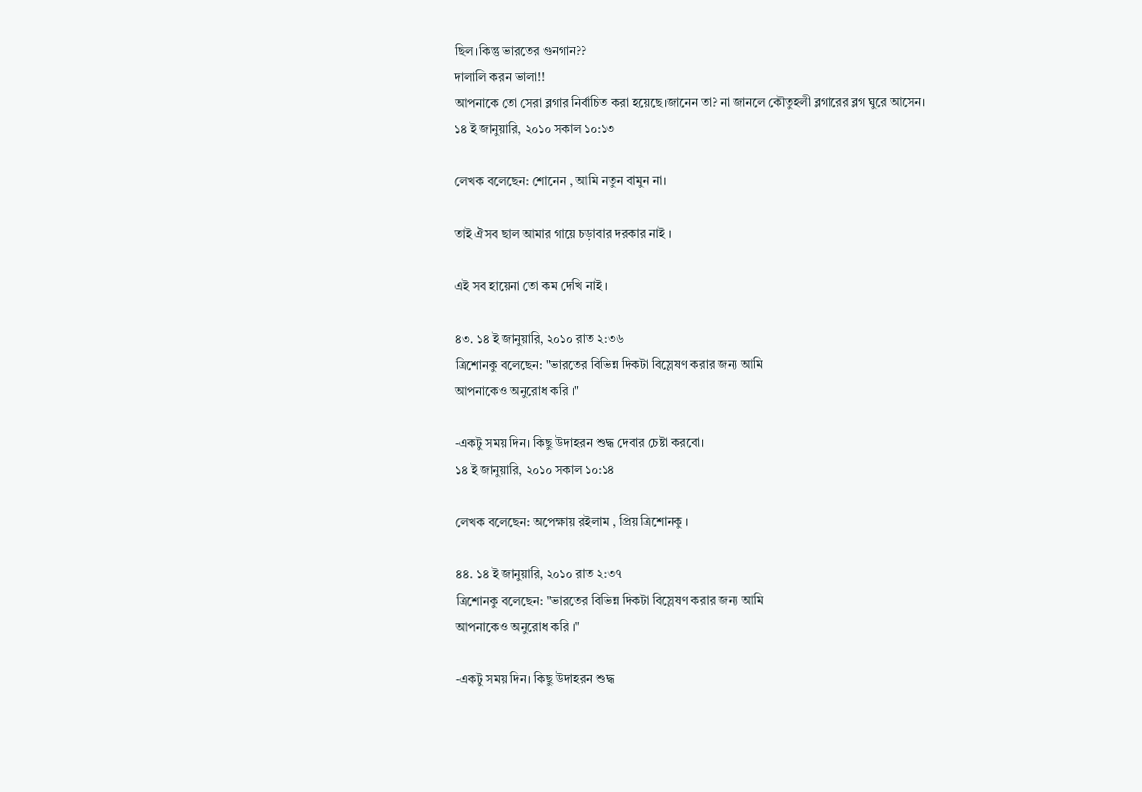ছিল।কিন্তু ভারতের গুনগান??
দালালি করন ভালা!!
আপনাকে তো সেরা ব্লগার নির্বাচিত করা হয়েছে।জানেন তা? না জানলে কৌতুহলী ব্লগারের ব্লগ ঘুরে আসেন।
১৪ ই জানুয়ারি, ২০১০ সকাল ১০:১৩

লেখক বলেছেন: শোনেন , আমি নতুন বামুন না।

তাই ঐসব ছাল আমার গায়ে চড়াবার দরকার নাই ।

এই সব হায়েনা তো কম দেখি নাই ।

৪৩. ১৪ ই জানুয়ারি, ২০১০ রাত ২:৩৬
ত্রিশোনকু বলেছেন: "ভারতের বিভিন্ন দিকটা বিস্লেষণ করার জন্য আমি
আপনাকেও অনুরোধ করি ।"

-একটু সময় দিন। কিছু উদাহরন শুদ্ধ দেবার চেষ্টা করবো।
১৪ ই জানুয়ারি, ২০১০ সকাল ১০:১৪

লেখক বলেছেন: অপেক্ষায় রইলাম , প্রিয় ত্রিশোনকু ।

৪৪. ১৪ ই জানুয়ারি, ২০১০ রাত ২:৩৭
ত্রিশোনকু বলেছেন: "ভারতের বিভিন্ন দিকটা বিস্লেষণ করার জন্য আমি
আপনাকেও অনুরোধ করি ।"

-একটু সময় দিন। কিছু উদাহরন শুদ্ধ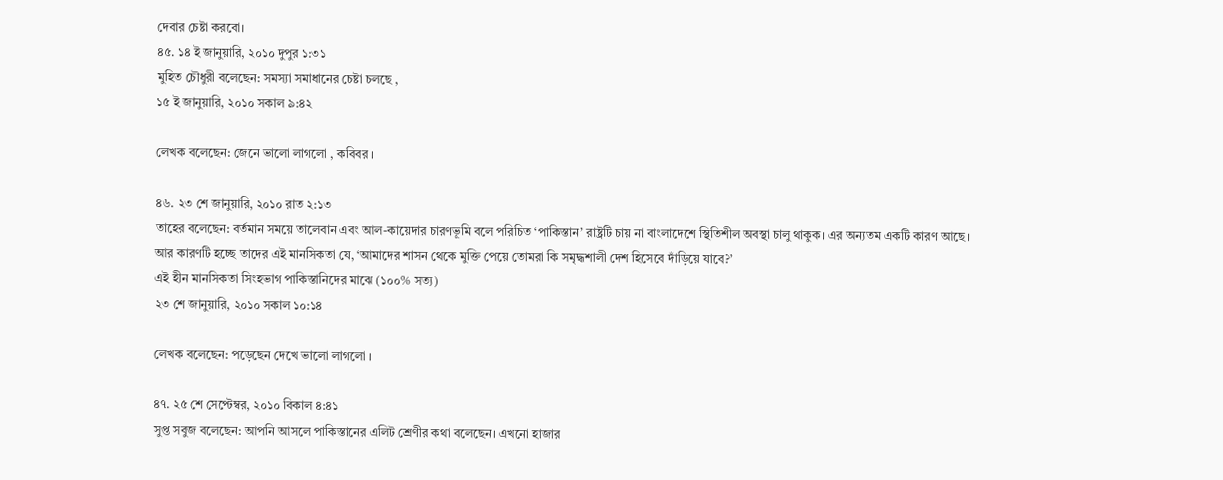দেবার চেষ্টা করবো।
৪৫. ১৪ ই জানুয়ারি, ২০১০ দুপুর ১:৩১
মুহিত চৌধুরী বলেছেন: সমস্যা সমাধানের চেষ্টা চলছে ,
১৫ ই জানুয়ারি, ২০১০ সকাল ৯:৪২

লেখক বলেছেন: জেনে ভালো লাগলো , কবিবর ।

৪৬. ২৩ শে জানুয়ারি, ২০১০ রাত ২:১৩
তাহের বলেছেন: বর্তমান সময়ে তালেবান এবং আল-কায়েদার চারণভূমি বলে পরিচিত ‘পাকিস্তান’ রাষ্ট্রটি চায় না বাংলাদেশে স্থিতিশীল অবস্থা চালু থাকুক। এর অন্যতম একটি কারণ আছে। আর কারণটি হচ্ছে তাদের এই মানসিকতা যে, ‘আমাদের শাসন থেকে মুক্তি পেয়ে তোমরা কি সমৃদ্ধশালী দেশ হিসেবে দাঁড়িয়ে যাবে?’
এই হীন মানসিকতা সিংহভাগ পাকিস্তানিদের মাঝে (১০০% সত্য)
২৩ শে জানুয়ারি, ২০১০ সকাল ১০:১৪

লেখক বলেছেন: পড়েছেন দেখে ভালো লাগলো ।

৪৭. ২৫ শে সেপ্টেম্বর, ২০১০ বিকাল ৪:৪১
সুপ্ত সবুজ বলেছেন: আপনি আসলে পাকিস্তানের এলিট শ্রেণীর কথা বলেছেন। এখনো হাজার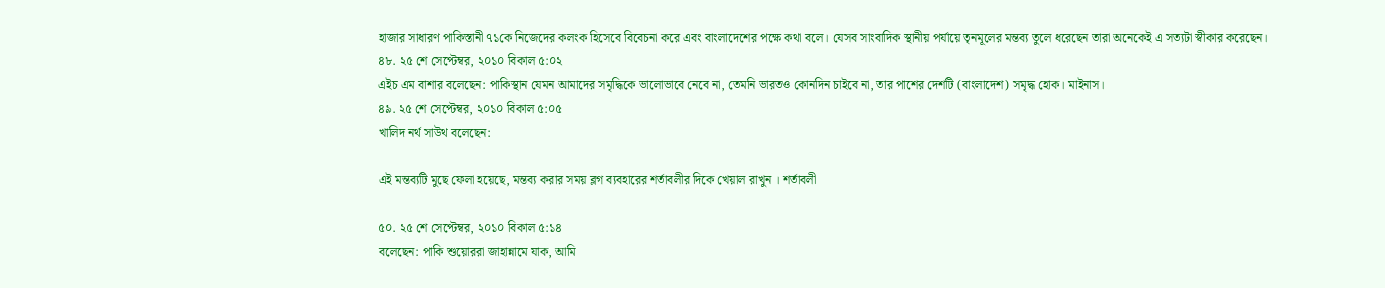হাজার সাধারণ পাকিস্তানী ৭১কে নিজেদের কলংক হিসেবে বিবেচনা করে এবং বাংলাদেশের পক্ষে কথা বলে। যেসব সাংবাদিক স্থানীয় পর্যায়ে তৃনমূলের মন্তব্য তুলে ধরেছেন তারা অনেকেই এ সত্যটা স্বীকার করেছেন।
৪৮. ২৫ শে সেপ্টেম্বর, ২০১০ বিকাল ৫:০২
এইচ এম বাশার বলেছেন: পাকিস্থান যেমন আমাদের সমৃদ্ধিকে ভালোভাবে নেবে না, তেমনি ভারতও কোনদিন চাইবে না, তার পাশের দেশটি (বাংলাদেশ) সমৃদ্ধ হোক। মাইনাস।
৪৯. ২৫ শে সেপ্টেম্বর, ২০১০ বিকাল ৫:০৫
খালিদ নর্থ সাউথ বলেছেন:

এই মন্তব্যটি মুছে ফেলা হয়েছে, মন্তব্য করার সময় ব্লগ ব্যবহারের শর্তাবলীর দিকে খেয়াল রাখুন । শর্তাবলী

৫০. ২৫ শে সেপ্টেম্বর, ২০১০ বিকাল ৫:১৪
বলেছেন: পাকি শুয়োররা জাহান্নামে যাক, আমি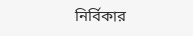নির্বিকার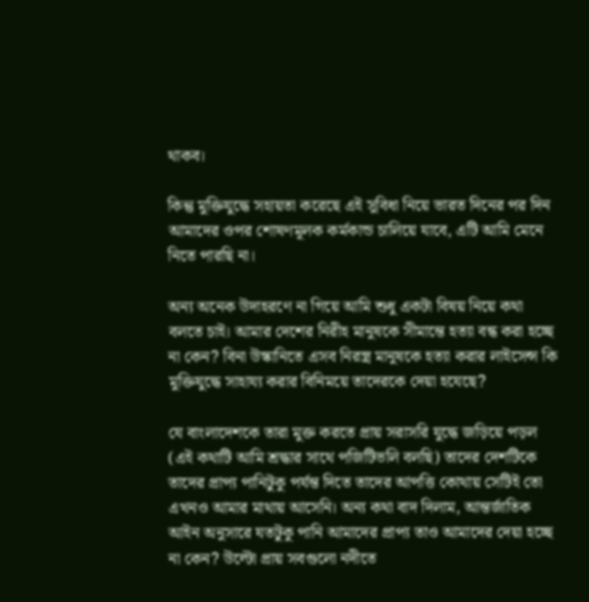থাকব।

কিন্তু মুক্তিযুদ্ধে সহায়তা করেছে এই সুবিধা নিয়ে ভারত দিনের পর দিন আমাদের ওপর শোষণমূলক কর্মকান্ড চালিয়ে যাবে, এটি আমি মেনে নিতে পারছি না।

অন্য অনেক উদাহরণে না গিয়ে আমি শুধু একটা বিষয় নিয়ে কথা বলতে চাই। আমার দেশের নিরীহ মানুষকে সীমান্তে হত্যা বন্ধ করা হচ্ছে না কেন? বিনা উস্কানিতে এসব নিরস্ত্র মানুষকে হত্যা করার লাইসেন্স কি মুক্তিযুদ্ধে সাহায্য করার বিনিময়ে তাদেরকে দেয়া হযেছে?

যে বাংলাদেশকে তারা মুক্ত করতে প্রায় সরাসরি যুদ্ধে জড়িয়ে পড়ল (এই কথাটি আমি শ্রদ্ধার সাথে পজিটিভলি বলছি) তাদের দেশটিকে তাদের প্রাপ্য পানিটুকু পর্যন্ত দিতে তাদের আপত্তি কোথায় সেটিই তো এখনও আমার মাথায় আসেনি। অন্য কথা বাদ দিলাম, আন্তর্জাতিক আইন অনুসারে যতটুকু পানি আমাদের প্রাপ্য তাও আমাদের দেয়া হচ্ছে না কেন? উল্টো প্রায় সবগুলো নদীতে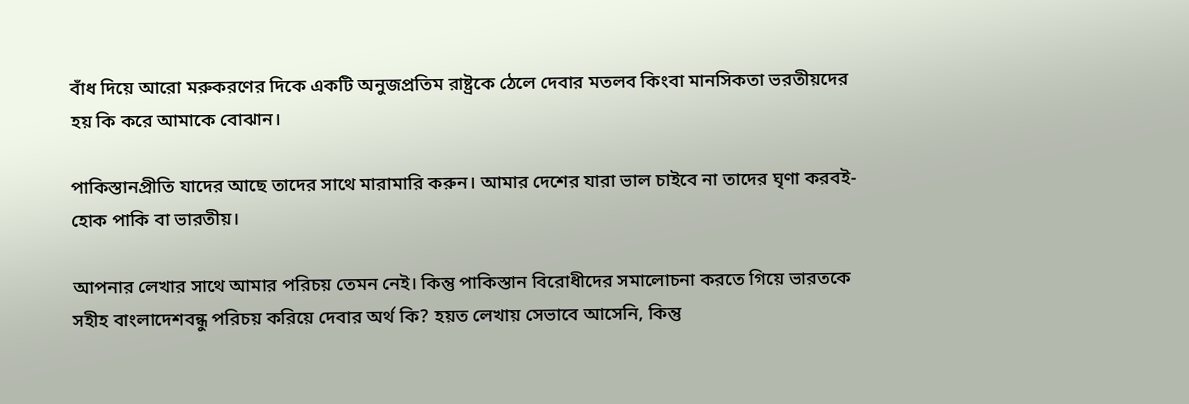বাঁধ দিয়ে আরো মরুকরণের দিকে একটি অনুজপ্রতিম রাষ্ট্রকে ঠেলে দেবার মতলব কিংবা মানসিকতা ভরতীয়দের হয় কি করে আমাকে বোঝান।

পাকিস্তানপ্রীতি যাদের আছে তাদের সাথে মারামারি করুন। আমার দেশের যারা ভাল চাইবে না তাদের ঘৃণা করবই- হোক পাকি বা ভারতীয়।

আপনার লেখার সাথে আমার পরিচয় তেমন নেই। কিন্তু পাকিস্তান বিরোধীদের সমালোচনা করতে গিয়ে ভারতকে সহীহ বাংলাদেশবন্ধু পরিচয় করিয়ে দেবার অর্থ কি? হয়ত লেখায় সেভাবে আসেনি, কিন্তু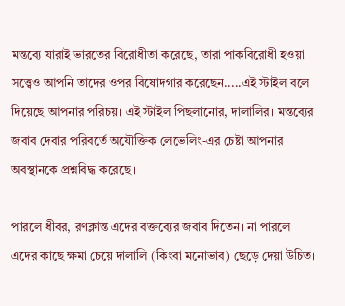মন্তব্যে যারাই ভারতের বিরোধীতা করেছে, তারা পাকবিরোধী হওয়া সত্ত্বেও আপনি তাদের ওপর বিষোদগার করেছেন.....এই স্টাইল বলে দিয়েছে আপনার পরিচয়। এই স্টাইল পিছলানোর, দালালির। মন্তব্যের জবাব দেবার পরিবর্তে অযৌক্তিক লেভেলিং-এর চেষ্টা আপনার অবস্থানকে প্রশ্নবিদ্ধ করেছে।

পারলে ধীবর, রণক্লান্ত এদের বক্তব্যের জবাব দিতেন। না পারলে এদের কাছে ক্ষমা চেয়ে দালালি (কিংবা মনোভাব) ছেড়ে দেয়া উচিত।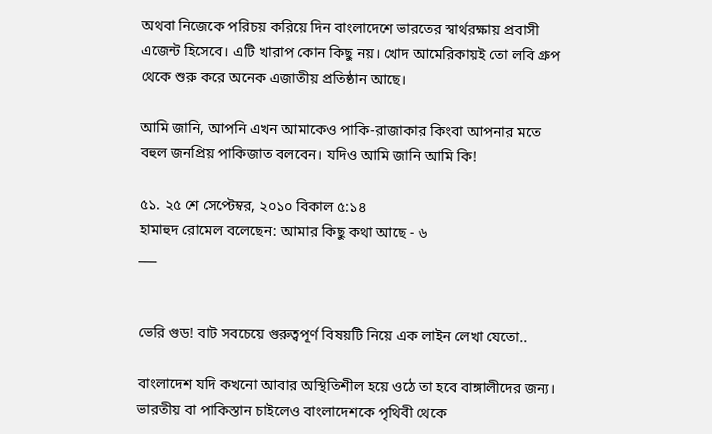অথবা নিজেকে পরিচয় করিয়ে দিন বাংলাদেশে ভারতের স্বার্থরক্ষায় প্রবাসী এজেন্ট হিসেবে। এটি খারাপ কোন কিছু নয়। খোদ আমেরিকায়ই তো লবি গ্রুপ থেকে শুরু করে অনেক এজাতীয় প্রতিষ্ঠান আছে।

আমি জানি, আপনি এখন আমাকেও পাকি-রাজাকার কিংবা আপনার মতে বহুল জনপ্রিয় পাকিজাত বলবেন। যদিও আমি জানি আমি কি!

৫১. ২৫ শে সেপ্টেম্বর, ২০১০ বিকাল ৫:১৪
হামাহুদ রোমেল বলেছেন: আমার কিছু কথা আছে - ৬
___


ভেরি গুড! বাট সবচেয়ে গুরুত্বপূর্ণ বিষয়টি নিয়ে এক লাইন লেখা যেতো..

বাংলাদেশ যদি কখনো আবার অস্থিতিশীল হয়ে ওঠে তা হবে বাঙ্গালীদের জন্য।
ভারতীয় বা পাকিস্তান চাইলেও বাংলাদেশকে পৃথিবী থেকে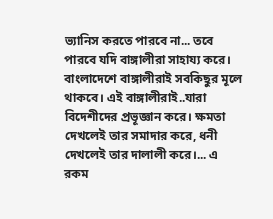ভ্যানিস করতে পারবে না... তবে পারবে যদি বাঙ্গালীরা সাহায্য করে। বাংলাদেশে বাঙ্গালীরাই সবকিছুর মূলে থাকবে। এই বাঙ্গালীরাই..যারা বিদেশীদের প্রভূজ্ঞান করে। ক্ষমতা দেখলেই তার সমাদার করে, ধনী দেখলেই তার দালালী করে।... এ রকম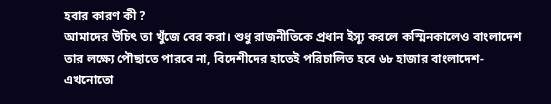হবার কারণ কী ?
আমাদের উচিৎ তা খুঁজে বের করা। শুধু রাজনীতিকে প্রধান ইস্যূ করলে কস্মিনকালেও বাংলাদেশ তার লক্ষ্যে পৌছাতে পারবে না, বিদেশীদের হাতেই পরিচালিত হবে ৬৮ হাজার বাংলাদেশ- এখনোতো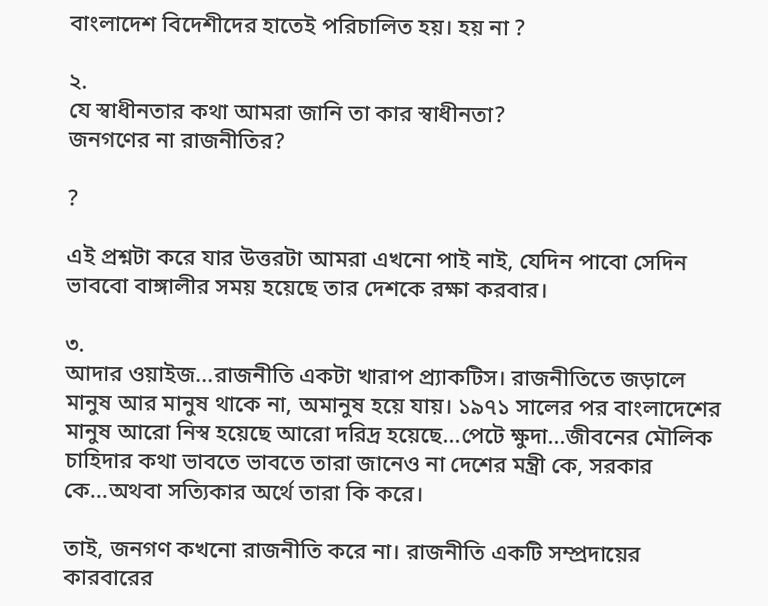বাংলাদেশ বিদেশীদের হাতেই পরিচালিত হয়। হয় না ?

২.
যে স্বাধীনতার কথা আমরা জানি তা কার স্বাধীনতা?
জনগণের না রাজনীতির?

?

এই প্রশ্নটা করে যার উত্তরটা আমরা এখনো পাই নাই, যেদিন পাবো সেদিন ভাববো বাঙ্গালীর সময় হয়েছে তার দেশকে রক্ষা করবার।

৩.
আদার ওয়াইজ...রাজনীতি একটা খারাপ প্র্যাকটিস। রাজনীতিতে জড়ালে মানুষ আর মানুষ থাকে না, অমানুষ হয়ে যায়। ১৯৭১ সালের পর বাংলাদেশের মানুষ আরো নিস্ব হয়েছে আরো দরিদ্র হয়েছে...পেটে ক্ষুদা...জীবনের মৌলিক চাহিদার কথা ভাবতে ভাবতে তারা জানেও না দেশের মন্ত্রী কে, সরকার কে...অথবা সত্যিকার অর্থে তারা কি করে।

তাই, জনগণ কখনো রাজনীতি করে না। রাজনীতি একটি সম্প্রদায়ের কারবারের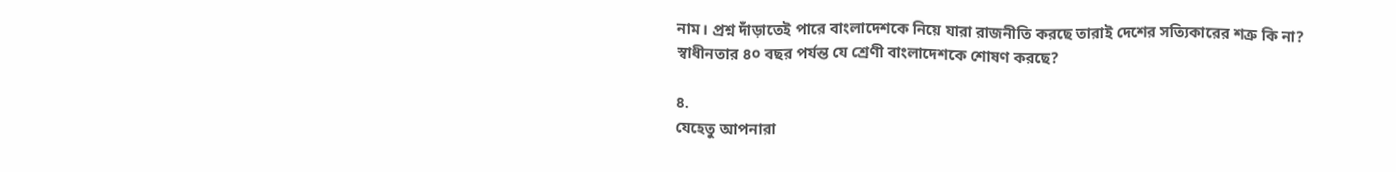নাম। প্রশ্ন দাঁড়াতেই পারে বাংলাদেশকে নিয়ে যারা রাজনীতি করছে তারাই দেশের সত্যিকারের শত্রু কি না?
স্বাধীনতার ৪০ বছর পর্যন্ত যে শ্রেণী বাংলাদেশকে শোষণ করছে?

৪.
যেহেতু আপনারা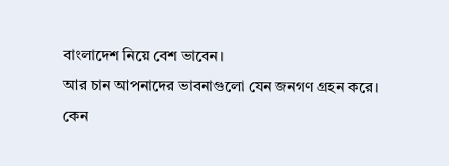বাংলাদেশ নিয়ে বেশ ভাবেন।
আর চান আপনাদের ভাবনাগুলো যেন জনগণ গ্রহন করে।
কেন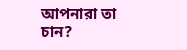আপনারা তা চান?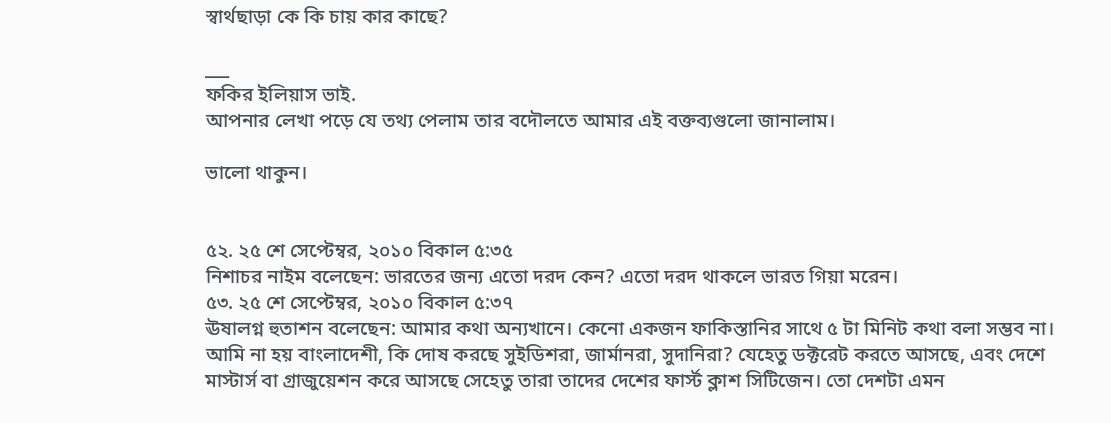স্বার্থছাড়া কে কি চায় কার কাছে?

___
ফকির ইলিয়াস ভাই.
আপনার লেখা পড়ে যে তথ্য পেলাম তার বদৌলতে আমার এই বক্তব্যগুলো জানালাম।

ভালো থাকুন।


৫২. ২৫ শে সেপ্টেম্বর, ২০১০ বিকাল ৫:৩৫
নিশাচর নাইম বলেছেন: ভারতের জন্য এতো দরদ কেন? এতো দরদ থাকলে ভারত গিয়া মরেন।
৫৩. ২৫ শে সেপ্টেম্বর, ২০১০ বিকাল ৫:৩৭
ঊষালগ্ন হুতাশন বলেছেন: আমার কথা অন্যখানে। কেনো একজন ফাকিস্তানির সাথে ৫ টা মিনিট কথা বলা সম্ভব না। আমি না হয় বাংলাদেশী, কি দোষ করছে সুইডিশরা, জার্মানরা, সুদানিরা? যেহেতু ডক্টরেট করতে আসছে, এবং দেশে মাস্টার্স বা গ্রাজুয়েশন করে আসছে সেহেতু তারা তাদের দেশের ফার্স্ট ক্লাশ সিটিজেন। তো দেশটা এমন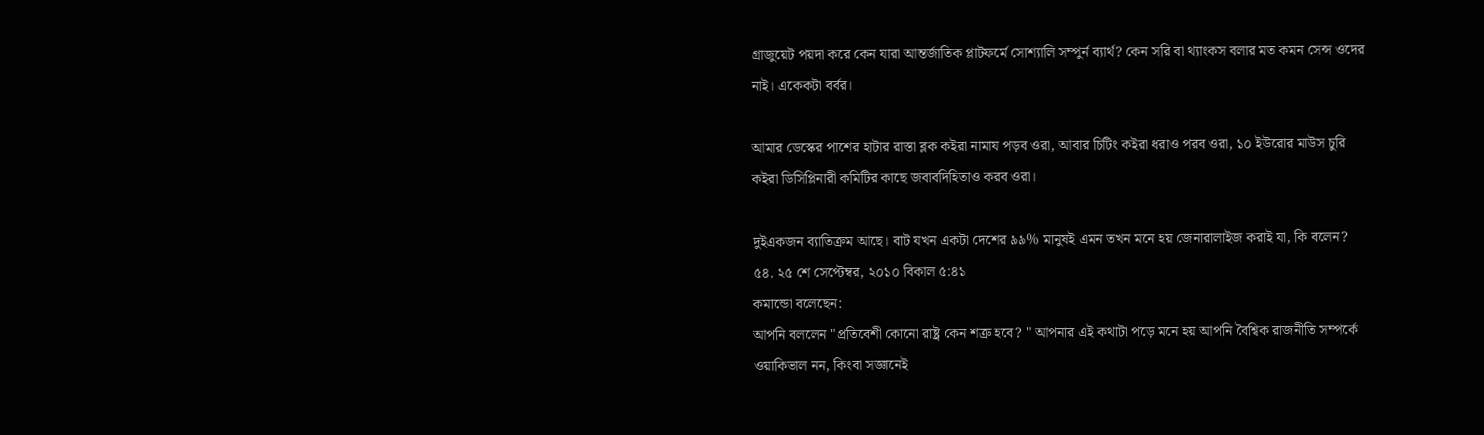গ্রাজুয়েট পয়দা করে কেন যারা আন্তর্জাতিক প্লাটফর্মে সোশ্যালি সম্পুর্ন ব্যার্থ? কেন সরি বা থ্যাংকস বলার মত কমন সেন্স ওদের নাই। একেকটা বর্বর।

আমার ডেস্কের পাশের হাটার রাস্তা ব্লক কইরা নামায পড়ব ওরা, আবার চিটিং কইরা ধরাও পরব ওরা, ১০ ইউরোর মাউস চুরি কইরা ডিসিপ্লিনারী কমিটির কাছে জবাবদিহিতাও করব ওরা।

দুইএকজন ব্যাতিক্রম আছে। বাট যখন একটা দেশের ৯৯% মানুষই এমন তখন মনে হয় জেনারালাইজ করাই যা, কি বলেন?
৫৪. ২৫ শে সেপ্টেম্বর, ২০১০ বিকাল ৫:৪১
কমান্ডো বলেছেন:
আপনি বললেন "প্রতিবেশী কোনো রাষ্ট্র কেন শত্রু হবে? " আপনার এই কথাটা পড়ে মনে হয় আপনি বৈশ্বিক রাজনীতি সম্পর্কে ওয়াকিভাল নন, কিংবা সজ্ঞানেই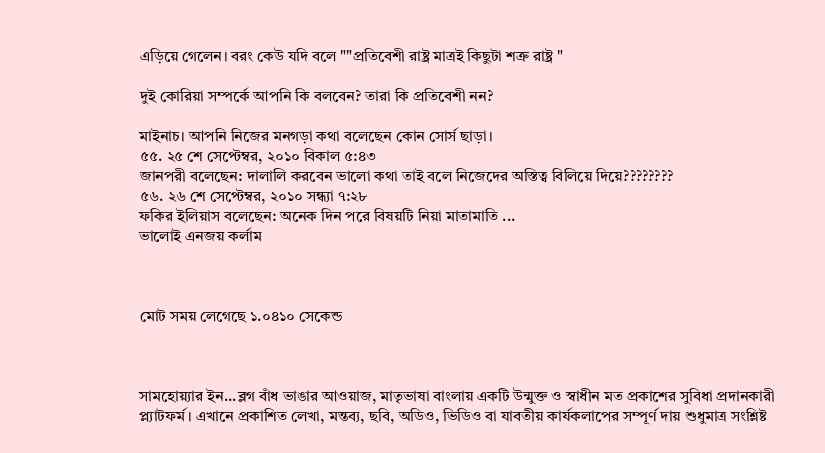এড়িয়ে গেলেন। বরং কেউ যদি বলে ""প্রতিবেশী রাষ্ট্র মাত্রই কিছুটা শত্রু রাষ্ট্র "

দুই কোরিয়া সম্পর্কে আপনি কি বলবেন? তারা কি প্রতিবেশী নন?

মাইনাচ। আপনি নিজের মনগড়া কথা বলেছেন কোন সোর্স ছাড়া।
৫৫. ২৫ শে সেপ্টেম্বর, ২০১০ বিকাল ৫:৪৩
জানপরী বলেছেন: দালালি করবেন ভালো কথা তাই বলে নিজেদের অস্তিত্ব বিলিয়ে দিয়ে????????
৫৬. ২৬ শে সেপ্টেম্বর, ২০১০ সন্ধ্যা ৭:২৮
ফকির ইলিয়াস বলেছেন: অনেক দিন পরে বিষয়টি নিয়া মাতামাতি ...
ভালোই এনজয় কর্লাম



মোট সময় লেগেছে ১.০৪১০ সেকেন্ড



সামহোয়‍্যার ইন...ব্লগ বাঁধ ভাঙার আওয়াজ, মাতৃভাষা বাংলায় একটি উন্মুক্ত ও স্বাধীন মত প্রকাশের সুবিধা প্রদানকারী প্ল্যাটফর্ম। এখানে প্রকাশিত লেখা, মন্তব‍্য, ছবি, অডিও, ভিডিও বা যাবতীয় কার্যকলাপের সম্পূর্ণ দায় শুধুমাত্র সংশ্লিষ্ট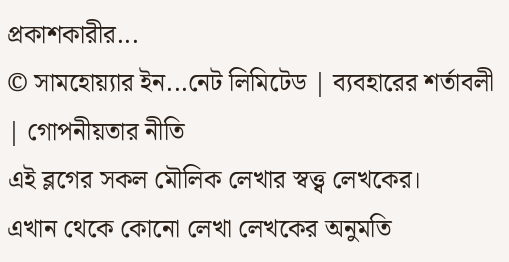প্রকাশকারীর...
© সামহোয়্যার ইন...নেট লিমিটেড | ব্যবহারের শর্তাবলী | গোপনীয়তার নীতি
এই ব্লগের সকল মৌলিক লেখার স্বত্ত্ব লেখকের।
এখান থেকে কোনো লেখা লেখকের অনুমতি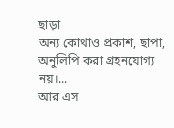ছাড়া
অন্য কোথাও প্রকাশ, ছাপা, অনুলিপি করা গ্রহনযোগ্য
নয়।...
আর এস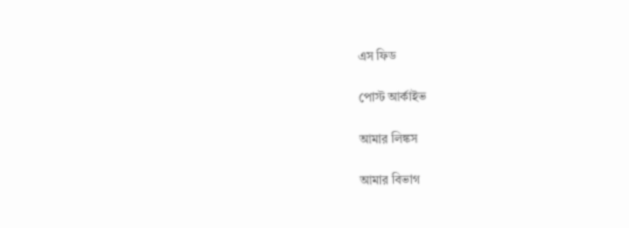এস ফিড

পোস্ট আর্কাইভ

আমার লিঙ্কস

আমার বিভাগ